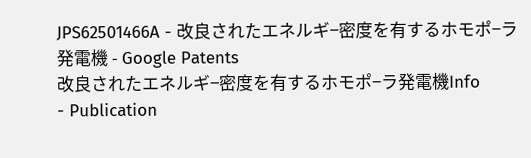JPS62501466A - 改良されたエネルギ−密度を有するホモポ−ラ発電機 - Google Patents
改良されたエネルギ−密度を有するホモポ−ラ発電機Info
- Publication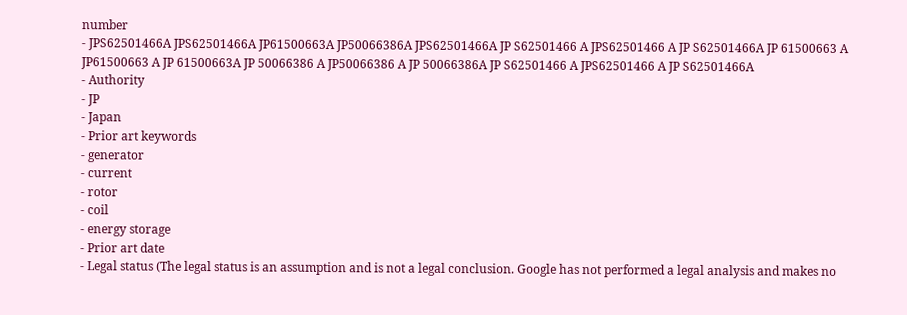number
- JPS62501466A JPS62501466A JP61500663A JP50066386A JPS62501466A JP S62501466 A JPS62501466 A JP S62501466A JP 61500663 A JP61500663 A JP 61500663A JP 50066386 A JP50066386 A JP 50066386A JP S62501466 A JPS62501466 A JP S62501466A
- Authority
- JP
- Japan
- Prior art keywords
- generator
- current
- rotor
- coil
- energy storage
- Prior art date
- Legal status (The legal status is an assumption and is not a legal conclusion. Google has not performed a legal analysis and makes no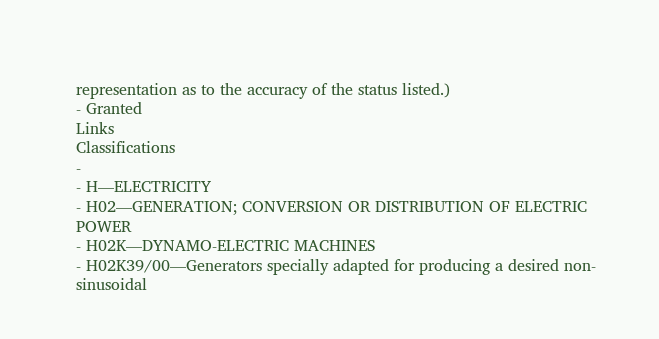representation as to the accuracy of the status listed.)
- Granted
Links
Classifications
-
- H—ELECTRICITY
- H02—GENERATION; CONVERSION OR DISTRIBUTION OF ELECTRIC POWER
- H02K—DYNAMO-ELECTRIC MACHINES
- H02K39/00—Generators specially adapted for producing a desired non-sinusoidal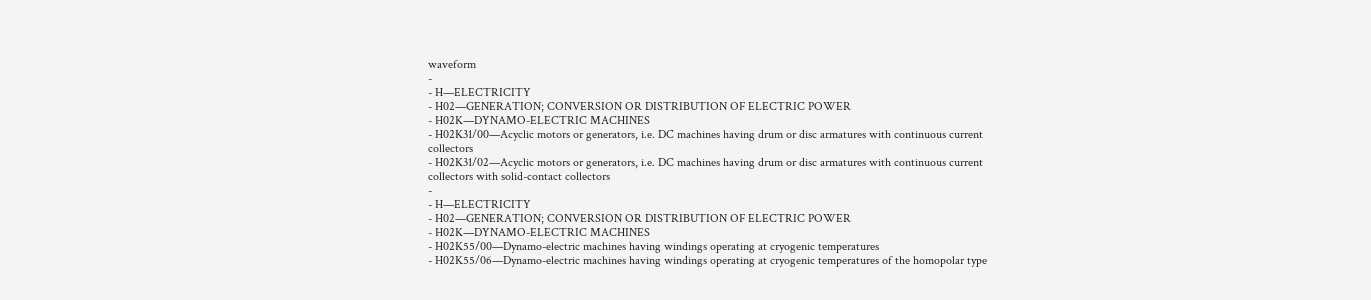waveform
-
- H—ELECTRICITY
- H02—GENERATION; CONVERSION OR DISTRIBUTION OF ELECTRIC POWER
- H02K—DYNAMO-ELECTRIC MACHINES
- H02K31/00—Acyclic motors or generators, i.e. DC machines having drum or disc armatures with continuous current collectors
- H02K31/02—Acyclic motors or generators, i.e. DC machines having drum or disc armatures with continuous current collectors with solid-contact collectors
-
- H—ELECTRICITY
- H02—GENERATION; CONVERSION OR DISTRIBUTION OF ELECTRIC POWER
- H02K—DYNAMO-ELECTRIC MACHINES
- H02K55/00—Dynamo-electric machines having windings operating at cryogenic temperatures
- H02K55/06—Dynamo-electric machines having windings operating at cryogenic temperatures of the homopolar type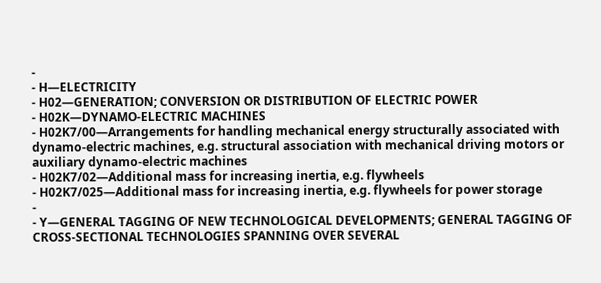-
- H—ELECTRICITY
- H02—GENERATION; CONVERSION OR DISTRIBUTION OF ELECTRIC POWER
- H02K—DYNAMO-ELECTRIC MACHINES
- H02K7/00—Arrangements for handling mechanical energy structurally associated with dynamo-electric machines, e.g. structural association with mechanical driving motors or auxiliary dynamo-electric machines
- H02K7/02—Additional mass for increasing inertia, e.g. flywheels
- H02K7/025—Additional mass for increasing inertia, e.g. flywheels for power storage
-
- Y—GENERAL TAGGING OF NEW TECHNOLOGICAL DEVELOPMENTS; GENERAL TAGGING OF CROSS-SECTIONAL TECHNOLOGIES SPANNING OVER SEVERAL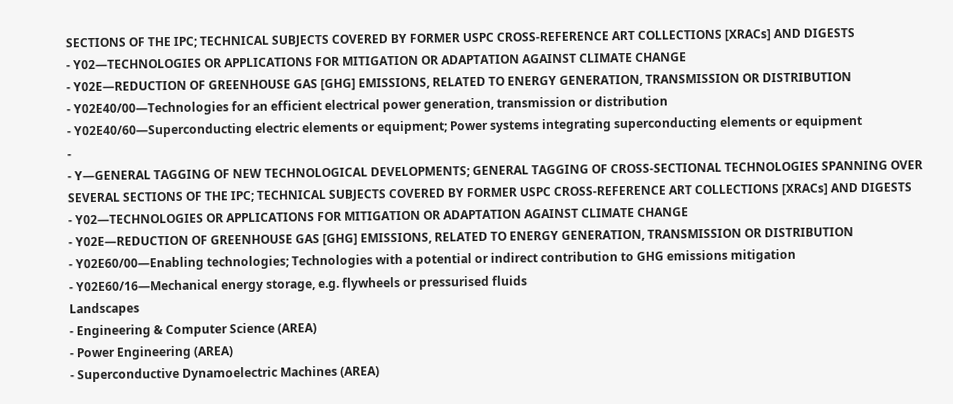SECTIONS OF THE IPC; TECHNICAL SUBJECTS COVERED BY FORMER USPC CROSS-REFERENCE ART COLLECTIONS [XRACs] AND DIGESTS
- Y02—TECHNOLOGIES OR APPLICATIONS FOR MITIGATION OR ADAPTATION AGAINST CLIMATE CHANGE
- Y02E—REDUCTION OF GREENHOUSE GAS [GHG] EMISSIONS, RELATED TO ENERGY GENERATION, TRANSMISSION OR DISTRIBUTION
- Y02E40/00—Technologies for an efficient electrical power generation, transmission or distribution
- Y02E40/60—Superconducting electric elements or equipment; Power systems integrating superconducting elements or equipment
-
- Y—GENERAL TAGGING OF NEW TECHNOLOGICAL DEVELOPMENTS; GENERAL TAGGING OF CROSS-SECTIONAL TECHNOLOGIES SPANNING OVER SEVERAL SECTIONS OF THE IPC; TECHNICAL SUBJECTS COVERED BY FORMER USPC CROSS-REFERENCE ART COLLECTIONS [XRACs] AND DIGESTS
- Y02—TECHNOLOGIES OR APPLICATIONS FOR MITIGATION OR ADAPTATION AGAINST CLIMATE CHANGE
- Y02E—REDUCTION OF GREENHOUSE GAS [GHG] EMISSIONS, RELATED TO ENERGY GENERATION, TRANSMISSION OR DISTRIBUTION
- Y02E60/00—Enabling technologies; Technologies with a potential or indirect contribution to GHG emissions mitigation
- Y02E60/16—Mechanical energy storage, e.g. flywheels or pressurised fluids
Landscapes
- Engineering & Computer Science (AREA)
- Power Engineering (AREA)
- Superconductive Dynamoelectric Machines (AREA)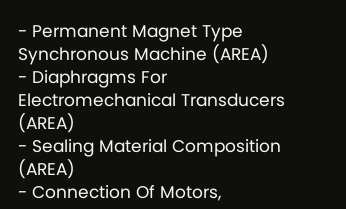- Permanent Magnet Type Synchronous Machine (AREA)
- Diaphragms For Electromechanical Transducers (AREA)
- Sealing Material Composition (AREA)
- Connection Of Motors,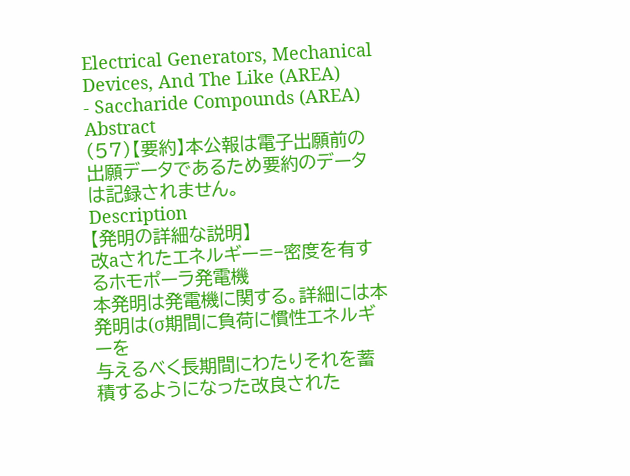Electrical Generators, Mechanical Devices, And The Like (AREA)
- Saccharide Compounds (AREA)
Abstract
(57)【要約】本公報は電子出願前の出願データであるため要約のデータは記録されません。
Description
【発明の詳細な説明】
改aされたエネルギー=−密度を有するホモポーラ発電機
本発明は発電機に関する。詳細には本発明は(σ期間に負荷に慣性エネルギーを
与えるべく長期間にわたりそれを蓄積するようになった改良された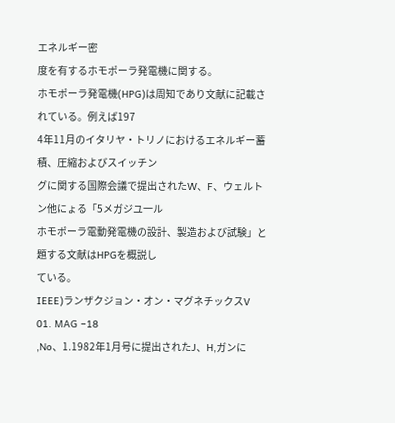エネルギー密
度を有するホモポーラ発電機に関する。
ホモポーラ発電機(HPG)は周知であり文献に記載されている。例えば197
4年11月のイタリヤ・トリノにおけるエネルギー蓄積、圧縮およびスイッチン
グに関する国際会議で提出されたW、F、ウェルトン他にょる「5メガジユ一ル
ホモポーラ電動発電機の設計、製造および試験」と題する文献はHPGを概説し
ている。
IEEE)ランザクジョン・オン・マグネチックスV 01. MAG −18
,No、1.1982年1月号に提出されたJ、H,ガンに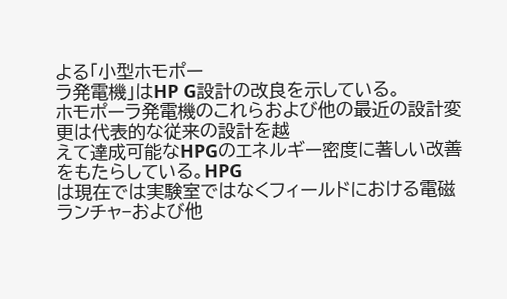よる「小型ホモポー
ラ発電機」はHP G設計の改良を示している。
ホモポーラ発電機のこれらおよび他の最近の設計変更は代表的な従来の設計を越
えて達成可能なHPGのエネルギー密度に著しい改善をもたらしている。HPG
は現在では実験室ではなくフィールドにおける電磁ランチャ−および他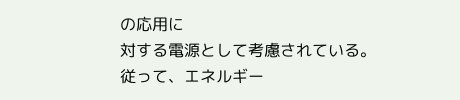の応用に
対する電源として考慮されている。
従って、エネルギー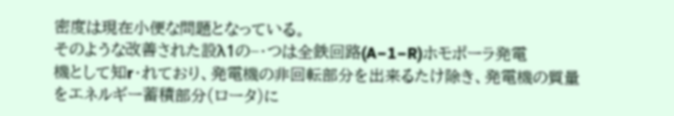密度は現在小便な問題となっている。
そのような改善された設λ1の−・つは全鉄回路(A−1−R)ホモポーラ発電
機として知r・れており、発電機の非回転部分を出来るたけ除き、発電機の質量
をエネルギー蓄積部分(ロータ)に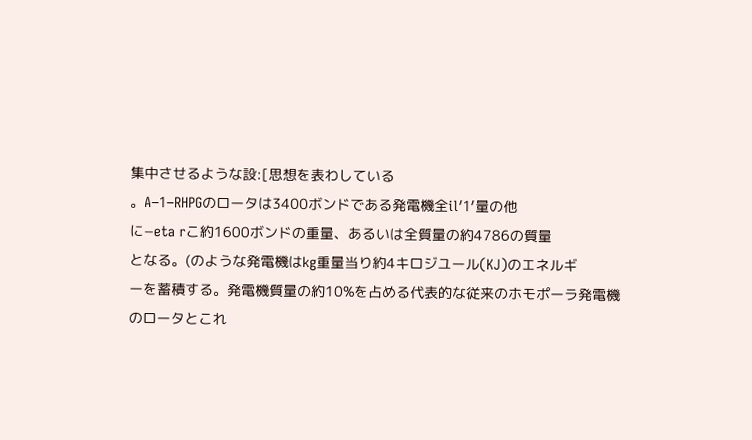集中させるような設:[思想を表わしている
。A−1−RHPGのロータは3400ボンドである発電機全il′1′量の他
に−eta rこ約1600ボンドの重量、あるいは全質量の約4786の質量
となる。(のような発電機はkg重量当り約4キロジユール(KJ)のエネルギ
ーを蓄積する。発電機質量の約10%を占める代表的な従来のホモポーラ発電機
のロータとこれ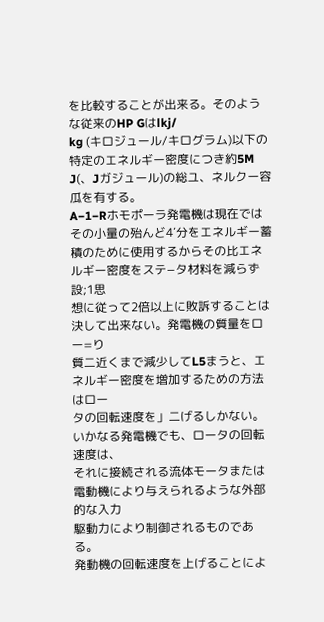を比較することが出来る。そのような従来のHP Gはlkj/
kg (キロジュール/キログラム)以下の特定のエネルギー密度につき約5M
J(、Jガジュール)の総ユ、ネルクー容瓜を有する。
A−1−Rホモポーラ発電機は現在ではその小量の殆んど4′分をエネルギー蓄
積のために使用するからその比エネルギー密度をステ−タ材料を減らず設;1思
想に従って2倍以上に敗訴することは決して出来ない。発電機の質量をロー=り
質二近くまで減少してL5まうと、エネルギー密度を増加するための方法はロー
タの回転速度を」二げるしかない。いかなる発電機でも、ロータの回転速度は、
それに接続される流体モータまたは電動機により与えられるような外部的な入力
駆動力により制御されるものである。
発動機の回転速度を上げることによ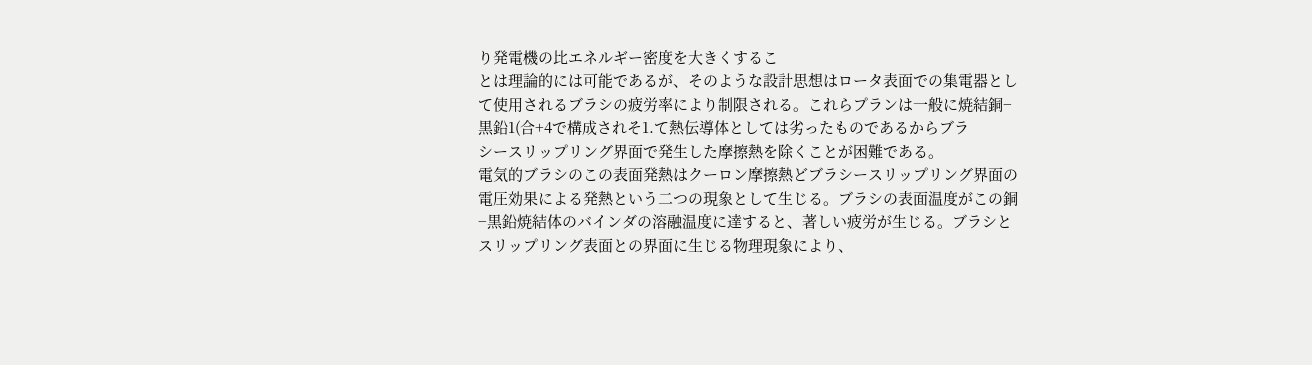り発電機の比エネルギー密度を大きくするこ
とは理論的には可能であるが、そのような設計思想はロータ表面での集電器とし
て使用されるブラシの疲労率により制限される。これらプランは一般に焼結銅−
黒鉛1(合+4で構成されそ1.て熱伝導体としては劣ったものであるからブラ
シースリップリング界面で発生した摩擦熱を除くことが困難である。
電気的ブラシのこの表面発熱はクーロン摩擦熱どブラシースリップリング界面の
電圧効果による発熱という二つの現象として生じる。ブラシの表面温度がこの銅
−黒鉛焼結体のバインダの溶融温度に達すると、著しい疲労が生じる。ブラシと
スリップリング表面との界面に生じる物理現象により、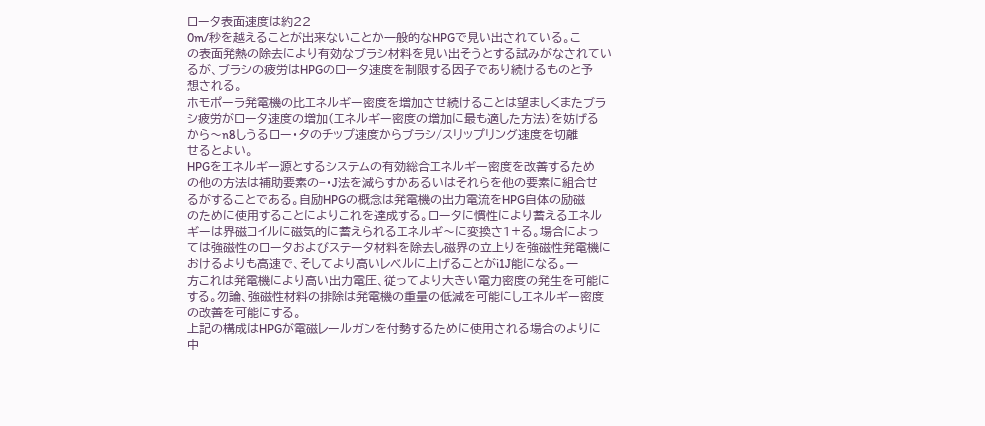ロータ表面速度は約22
0m/秒を越えることが出来ないことか一般的なHPGで見い出されている。こ
の表面発熱の除去により有効なブラシ材料を見い出そうとする試みがなされてい
るが、ブラシの疲労はHPGのロータ速度を制限する因子であり続けるものと予
想される。
ホモポーラ発電機の比エネルギー密度を増加させ続けることは望ましくまたブラ
シ疲労がロータ速度の増加(エネルギー密度の増加に最も適した方法)を妨げる
から〜n8しうるロー・夕のチップ速度からブラシ/スリップリング速度を切離
せるとよい。
HPGをエネルギー源とするシステムの有効総合エネルギー密度を改善するため
の他の方法は補助要素の−・J法を減らすかあるいはそれらを他の要素に組合せ
るがすることである。自励HPGの概念は発電機の出力電流をHPG自体の励磁
のために使用することによりこれを達成する。ロータに慣性により蓄えるエネル
ギーは界磁コイルに磁気的に蓄えられるエネルギ〜に変換さ1+る。場合によっ
ては強磁性のロータおよびステータ材料を除去し磁界の立上りを強磁性発電機に
おけるよりも高速で、そしてより高いレベルに上げることがi1J能になる。一
方これは発電機により高い出力電圧、従ってより大きい電力密度の発生を可能に
する。勿論、強磁性材料の排除は発電機の重量の低減を可能にしエネルギー密度
の改善を可能にする。
上記の構成はHPGが電磁レールガンを付勢するために使用される場合のよりに
中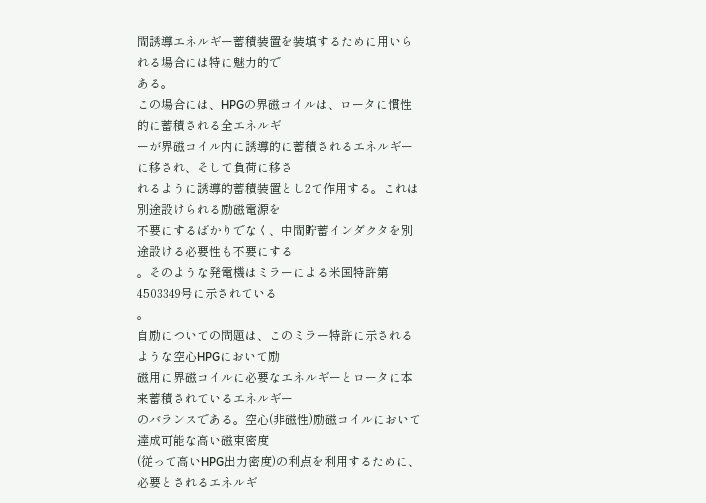間誘導エネルギー蓄積装置を装填するために用いられる場合には特に魅力的で
ある。
この場合には、HPGの界磁コイルは、ロータに慣性的に蓄積される全エネルギ
ーが界磁コイル内に誘導的に蓄積されるエネルギーに移され、そして負荷に移さ
れるように誘導的蓄積装置とし2て作用する。これは別途設けられる励磁電源を
不要にするばかりでなく、中間貯蓄インダクタを別途設ける必要性も不要にする
。そのような発電機はミラーによる米国特許第4503349号に示されている
。
自励についての問題は、このミラー特許に示されるような空心HPGにおいて励
磁用に界磁コイルに必要なエネルギーとロータに本来蓄積されているエネルギー
のバランスである。空心(非磁性)励磁コイルにおいて達成可能な高い磁束密度
(従って高いHPG出力密度)の利点を利用するために、必要とされるエネルギ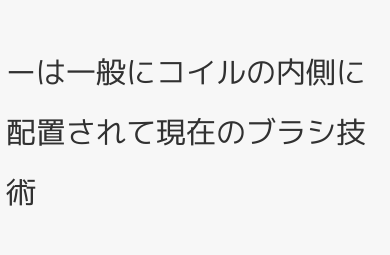ーは一般にコイルの内側に配置されて現在のブラシ技術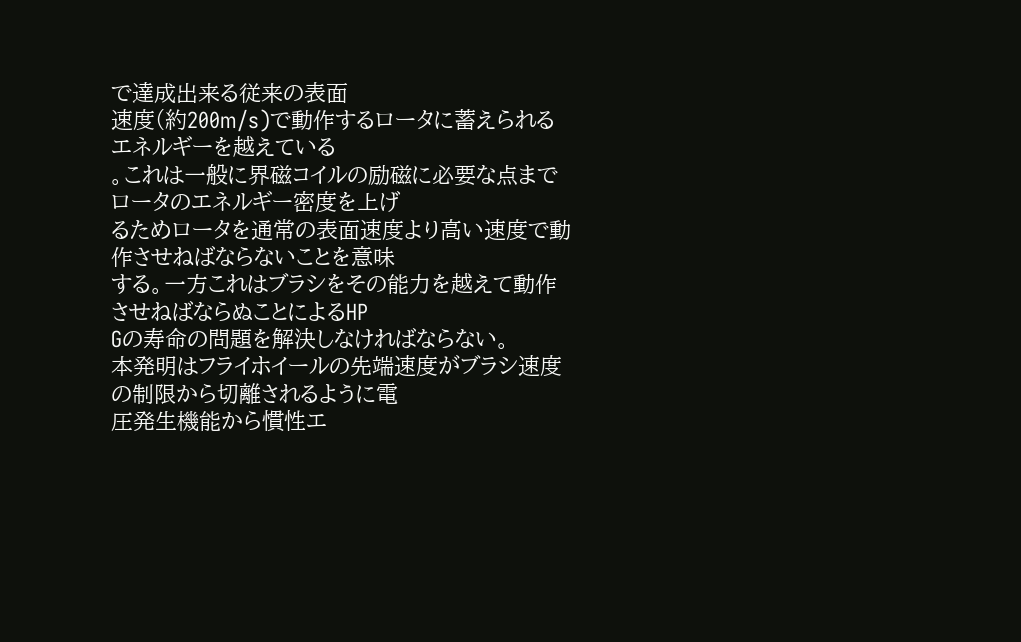で達成出来る従来の表面
速度(約200m/s)で動作するロータに蓄えられるエネルギーを越えている
。これは一般に界磁コイルの励磁に必要な点までロータのエネルギー密度を上げ
るためロータを通常の表面速度より高い速度で動作させねばならないことを意味
する。一方これはブラシをその能力を越えて動作させねばならぬことによるHP
Gの寿命の問題を解決しなければならない。
本発明はフライホイールの先端速度がブラシ速度の制限から切離されるように電
圧発生機能から慣性エ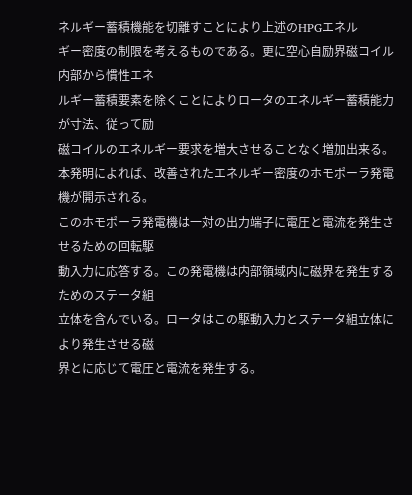ネルギー蓄積機能を切離すことにより上述のHPGエネル
ギー密度の制限を考えるものである。更に空心自励界磁コイル内部から慣性エネ
ルギー蓄積要素を除くことによりロータのエネルギー蓄積能力が寸法、従って励
磁コイルのエネルギー要求を増大させることなく増加出来る。
本発明によれば、改善されたエネルギー密度のホモポーラ発電機が開示される。
このホモポーラ発電機は一対の出力端子に電圧と電流を発生させるための回転駆
動入力に応答する。この発電機は内部領域内に磁界を発生するためのステータ組
立体を含んでいる。ロータはこの駆動入力とステータ組立体により発生させる磁
界とに応じて電圧と電流を発生する。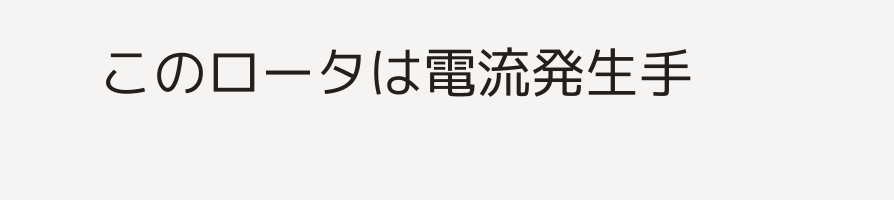このロータは電流発生手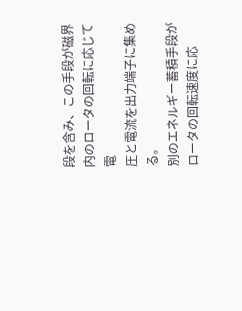段を含み、この手段が磁界内のロータの回転に応じて電
圧と電流を出力端子に集める。
別のエネルギー蓄積手段がロータの回転速度に応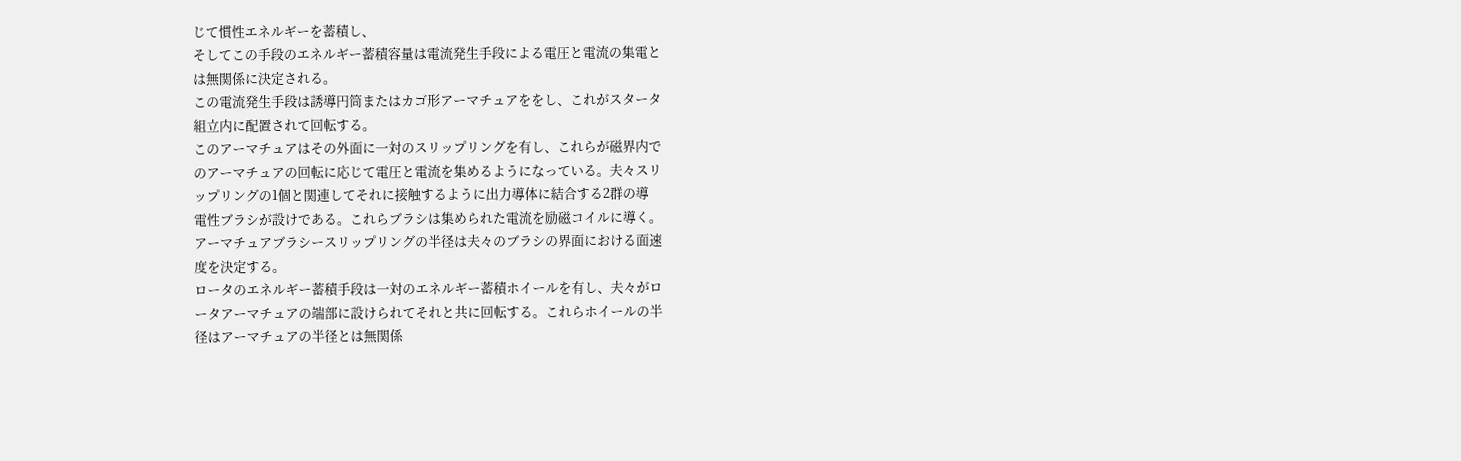じて慣性エネルギーを蓄積し、
そしてこの手段のエネルギー蓄積容量は電流発生手段による電圧と電流の集電と
は無関係に決定される。
この電流発生手段は誘導円筒またはカゴ形アーマチュアををし、これがスタータ
組立内に配置されて回転する。
このアーマチュアはその外面に一対のスリップリングを有し、これらが磁界内で
のアーマチュアの回転に応じて電圧と電流を集めるようになっている。夫々スリ
ップリングの1個と関連してそれに接触するように出力導体に結合する2群の導
電性ブラシが設けである。これらブラシは集められた電流を励磁コイルに導く。
アーマチュアブラシースリップリングの半径は夫々のブラシの界面における面速
度を決定する。
ロータのエネルギー蓄積手段は一対のエネルギー蓄積ホイールを有し、夫々がロ
ータアーマチュアの端部に設けられてそれと共に回転する。これらホイールの半
径はアーマチュアの半径とは無関係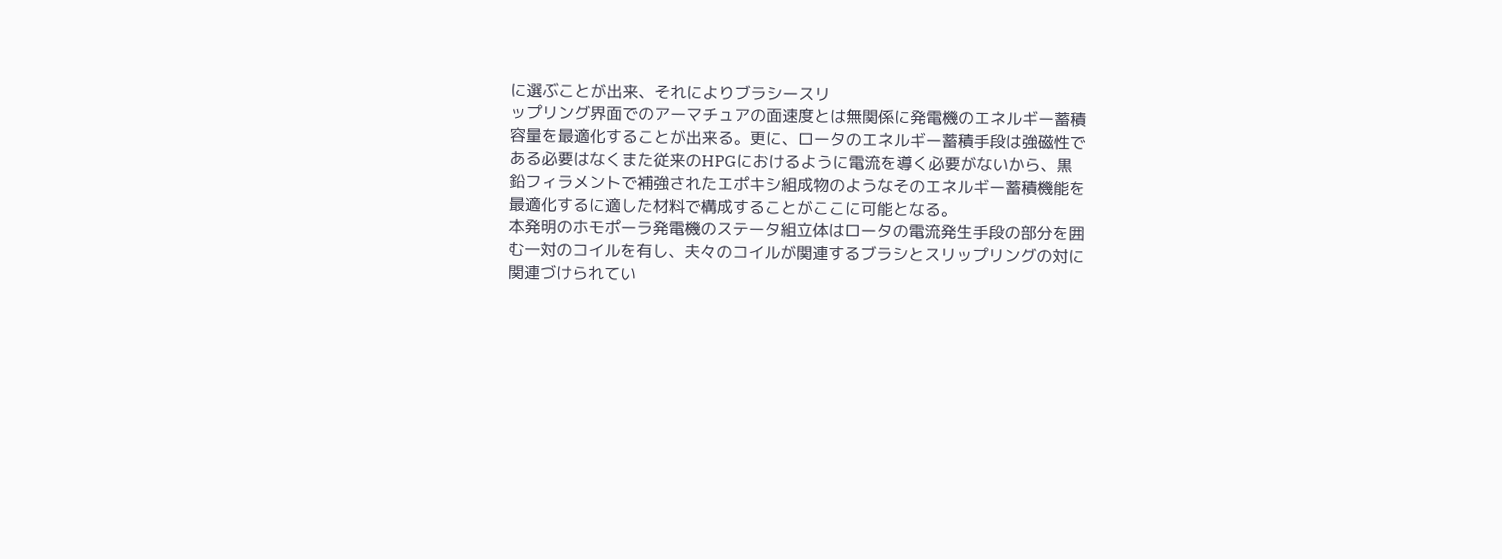に選ぶことが出来、それによりブラシースリ
ップリング界面でのアーマチュアの面速度とは無関係に発電機のエネルギー蓄積
容量を最適化することが出来る。更に、ロータのエネルギー蓄積手段は強磁性で
ある必要はなくまた従来のHPGにおけるように電流を導く必要がないから、黒
鉛フィラメントで補強されたエポキシ組成物のようなそのエネルギー蓄積機能を
最適化するに適した材料で構成することがここに可能となる。
本発明のホモポーラ発電機のステータ組立体はロータの電流発生手段の部分を囲
む一対のコイルを有し、夫々のコイルが関連するブラシとスリップリングの対に
関連づけられてい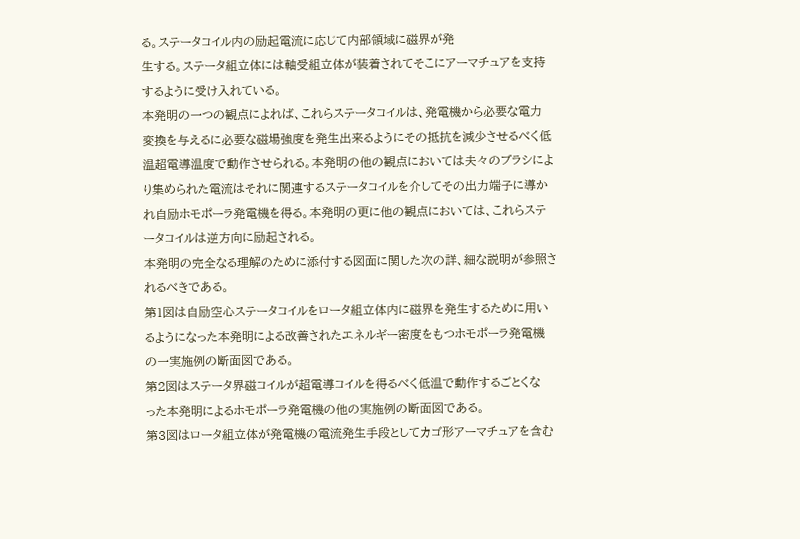る。ステータコイル内の励起電流に応じて内部領域に磁界が発
生する。ステータ組立体には軸受組立体が装着されてそこにアーマチュアを支持
するように受け入れている。
本発明の一つの観点によれば、これらステータコイルは、発電機から必要な電力
変換を与えるに必要な磁場強度を発生出来るようにその抵抗を減少させるべく低
温超電導温度で動作させられる。本発明の他の観点においては夫々のブラシによ
り集められた電流はそれに関連するステータコイルを介してその出力端子に導か
れ自励ホモポーラ発電機を得る。本発明の更に他の観点においては、これらステ
ータコイルは逆方向に励起される。
本発明の完全なる理解のために添付する図面に関した次の詳、細な説明が参照さ
れるべきである。
第1図は自励空心ステータコイルをロータ組立体内に磁界を発生するために用い
るようになった本発明による改善されたエネルギー密度をもつホモポーラ発電機
の一実施例の断面図である。
第2図はステータ界磁コイルが超電導コイルを得るべく低温で動作するごとくな
った本発明によるホモポーラ発電機の他の実施例の断面図である。
第3図はロータ組立体が発電機の電流発生手段としてカゴ形アーマチュアを含む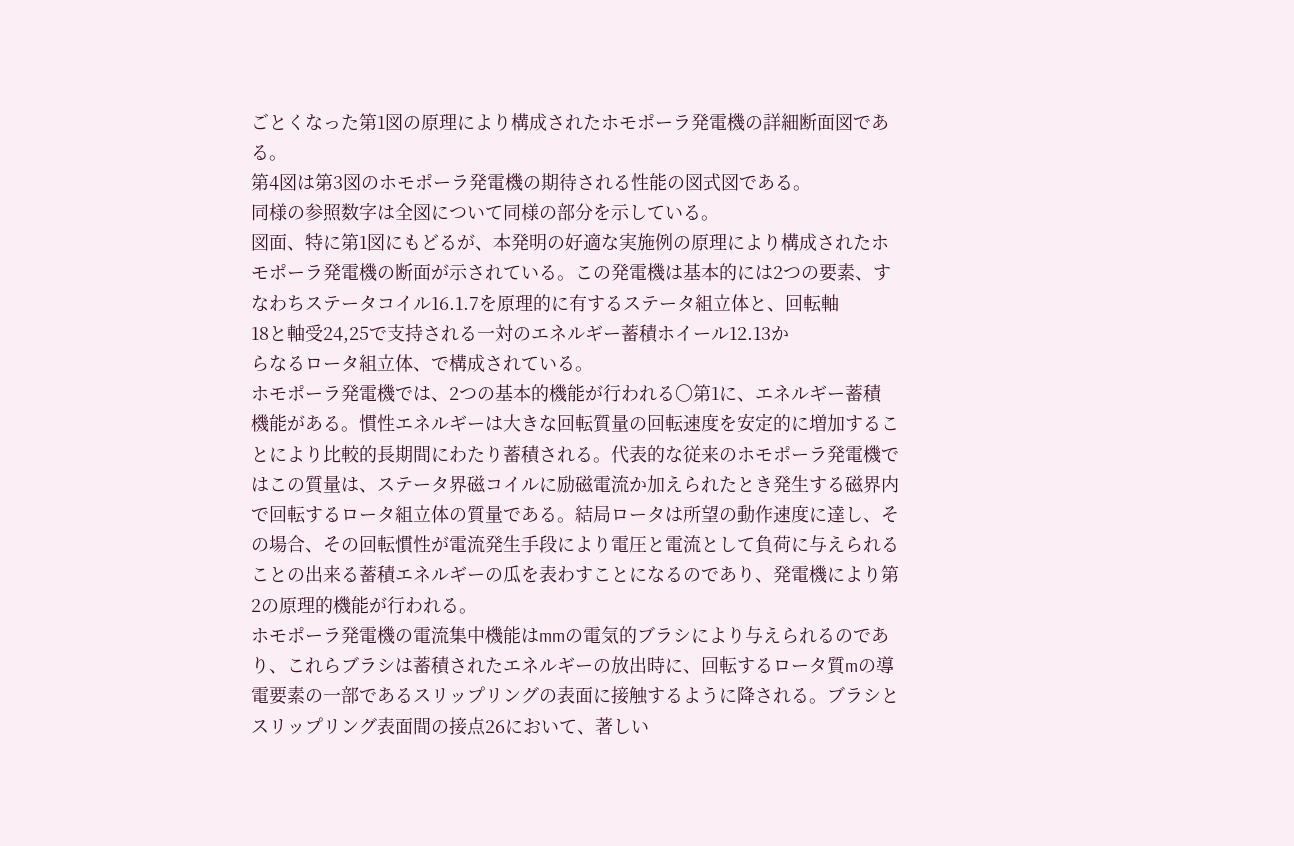ごとくなった第1図の原理により構成されたホモポーラ発電機の詳細断面図であ
る。
第4図は第3図のホモポーラ発電機の期待される性能の図式図である。
同様の参照数字は全図について同様の部分を示している。
図面、特に第1図にもどるが、本発明の好適な実施例の原理により構成されたホ
モポーラ発電機の断面が示されている。この発電機は基本的には2つの要素、す
なわちステータコイル16.1.7を原理的に有するステータ組立体と、回転軸
18と軸受24,25で支持される一対のエネルギー蓄積ホイール12.13か
らなるロータ組立体、で構成されている。
ホモポーラ発電機では、2つの基本的機能が行われる〇第1に、エネルギー蓄積
機能がある。慣性エネルギーは大きな回転質量の回転速度を安定的に増加するこ
とにより比較的長期間にわたり蓄積される。代表的な従来のホモポーラ発電機で
はこの質量は、ステータ界磁コイルに励磁電流か加えられたとき発生する磁界内
で回転するロータ組立体の質量である。結局ロータは所望の動作速度に達し、そ
の場合、その回転慣性が電流発生手段により電圧と電流として負荷に与えられる
ことの出来る蓄積エネルギーの瓜を表わすことになるのであり、発電機により第
2の原理的機能が行われる。
ホモポーラ発電機の電流集中機能はmmの電気的ブラシにより与えられるのであ
り、これらブラシは蓄積されたエネルギーの放出時に、回転するロータ質mの導
電要素の一部であるスリップリングの表面に接触するように降される。ブラシと
スリップリング表面間の接点26において、著しい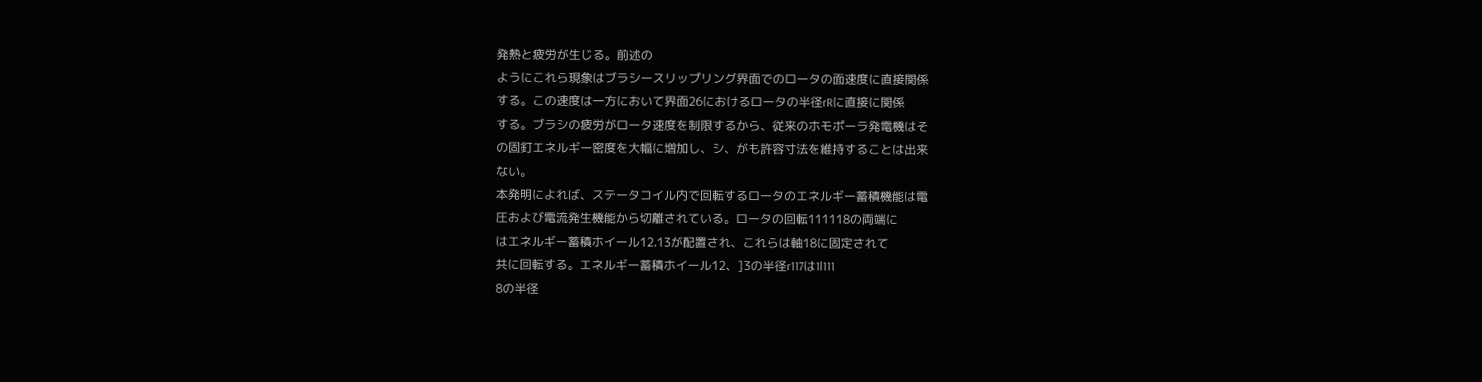発熱と疲労が生じる。前述の
ようにこれら現象はブラシースリップリング界面でのロータの面速度に直接関係
する。この速度は一方において界面26におけるロータの半径rRに直接に関係
する。ブラシの疲労がロータ速度を制限するから、従来のホモポーラ発電機はそ
の固釘エネルギー密度を大幅に増加し、シ、がも許容寸法を維持することは出来
ない。
本発明によれば、ステータコイル内で回転するロータのエネルギー蓄積機能は電
圧および電流発生機能から切離されている。ロータの回転111118の両端に
はエネルギー蓄積ホイール12.13が配置され、これらは軸18に固定されて
共に回転する。エネルギー蓄積ホイール12、]3の半径r117は1l111
8の半径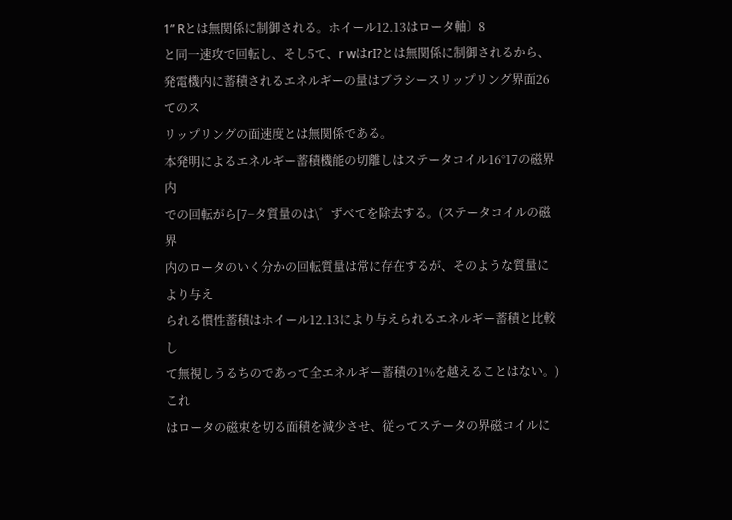1” Rとは無関係に制御される。ホイール12.13はロータ軸〕8
と同一速攻で回転し、そし5て、r wはrI?とは無関係に制御されるから、
発電機内に蓄積されるエネルギーの量はブラシースリップリング界面26てのス
リップリングの面速度とは無関係である。
本発明によるエネルギー蓄積機能の切離しはステータコイル16°17の磁界内
での回転がら[7−タ質量のは\゛ずべてを除去する。(ステータコイルの磁界
内のロータのいく分かの回転質量は常に存在するが、そのような質量により与え
られる慣性蓄積はホイール12.13により与えられるエネルギー蓄積と比較し
て無視しうるちのであって全エネルギー蓄積の1%を越えることはない。)これ
はロータの磁束を切る面積を減少させ、従ってステータの界磁コイルに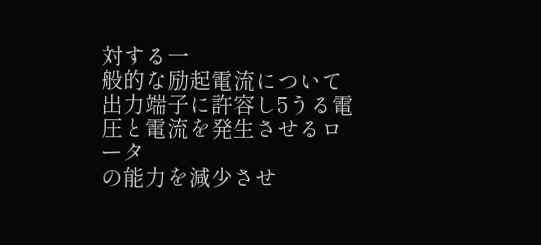対する一
般的な励起電流について出力端子に許容し5うる電圧と電流を発生させるロータ
の能力を減少させ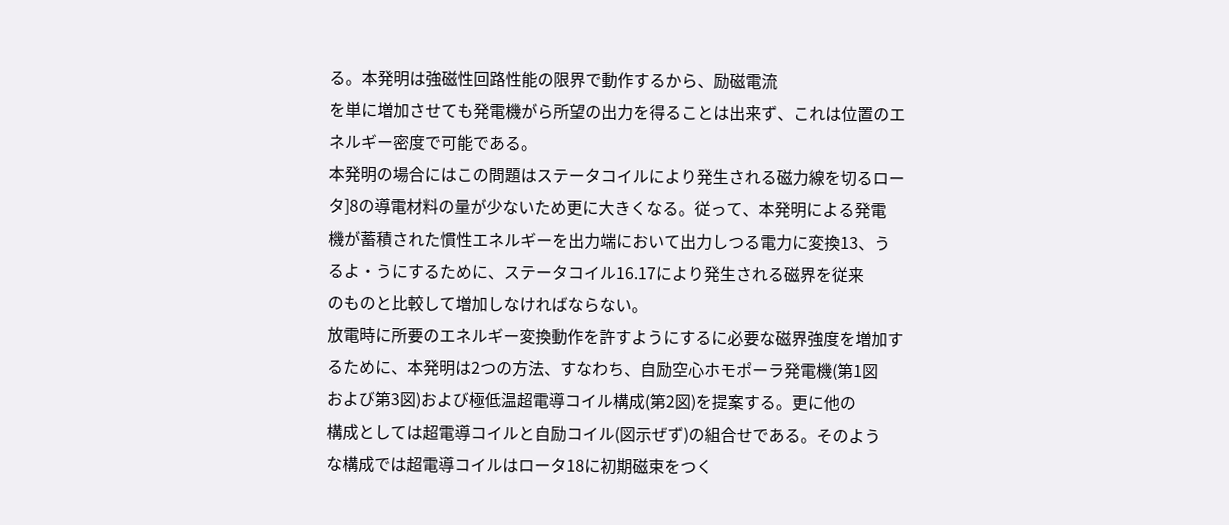る。本発明は強磁性回路性能の限界で動作するから、励磁電流
を単に増加させても発電機がら所望の出力を得ることは出来ず、これは位置のエ
ネルギー密度で可能である。
本発明の場合にはこの問題はステータコイルにより発生される磁力線を切るロー
タ]8の導電材料の量が少ないため更に大きくなる。従って、本発明による発電
機が蓄積された慣性エネルギーを出力端において出力しつる電力に変換13、う
るよ・うにするために、ステータコイル16.17により発生される磁界を従来
のものと比較して増加しなければならない。
放電時に所要のエネルギー変換動作を許すようにするに必要な磁界強度を増加す
るために、本発明は2つの方法、すなわち、自励空心ホモポーラ発電機(第1図
および第3図)および極低温超電導コイル構成(第2図)を提案する。更に他の
構成としては超電導コイルと自励コイル(図示ぜず)の組合せである。そのよう
な構成では超電導コイルはロータ18に初期磁束をつく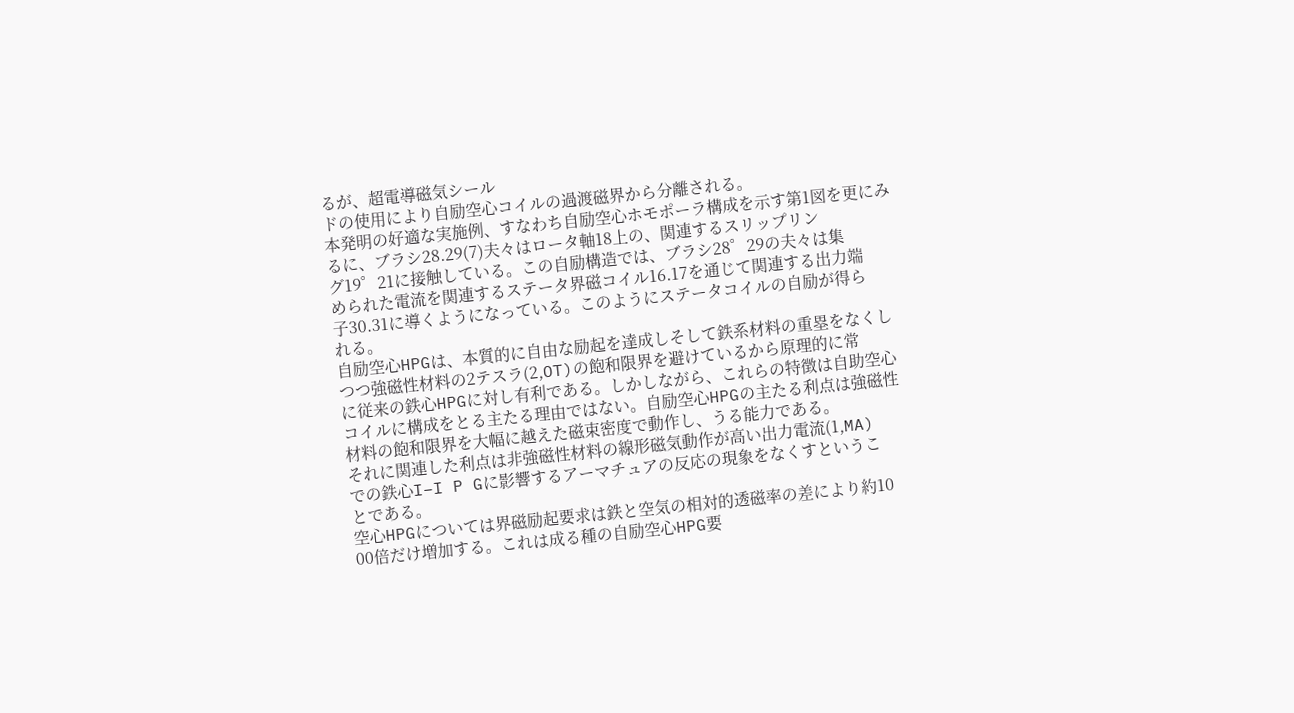るが、超電導磁気シール
ドの使用により自励空心コイルの過渡磁界から分離される。
本発明の好適な実施例、すなわち自励空心ホモポーラ構成を示す第1図を更にみ
るに、ブラシ28.29(7)夫々はロータ軸18上の、関連するスリップリン
グ19゜21に接触している。この自励構造では、ブラシ28゜29の夫々は集
められた電流を関連するステータ界磁コイル16.17を通じて関連する出力端
子30.31に導くようになっている。このようにステータコイルの自励が得ら
れる。
自励空心HPGは、本質的に自由な励起を達成しそして鉄系材料の重塁をなくし
つつ強磁性材料の2テスラ(2,OT)の飽和限界を避けているから原理的に常
に従来の鉄心HPGに対し有利である。しかしながら、これらの特徴は自助空心
コイルに構成をとる主たる理由ではない。自励空心HPGの主たる利点は強磁性
材料の飽和限界を大幅に越えた磁束密度で動作し、うる能力である。
それに関連した利点は非強磁性材料の線形磁気動作が高い出力電流(1,MA)
での鉄心I−I P Gに影響するアーマチュアの反応の現象をなくすというこ
とである。
空心HPGについては界磁励起要求は鉄と空気の相対的透磁率の差により約10
00倍だけ増加する。これは成る種の自励空心HPG要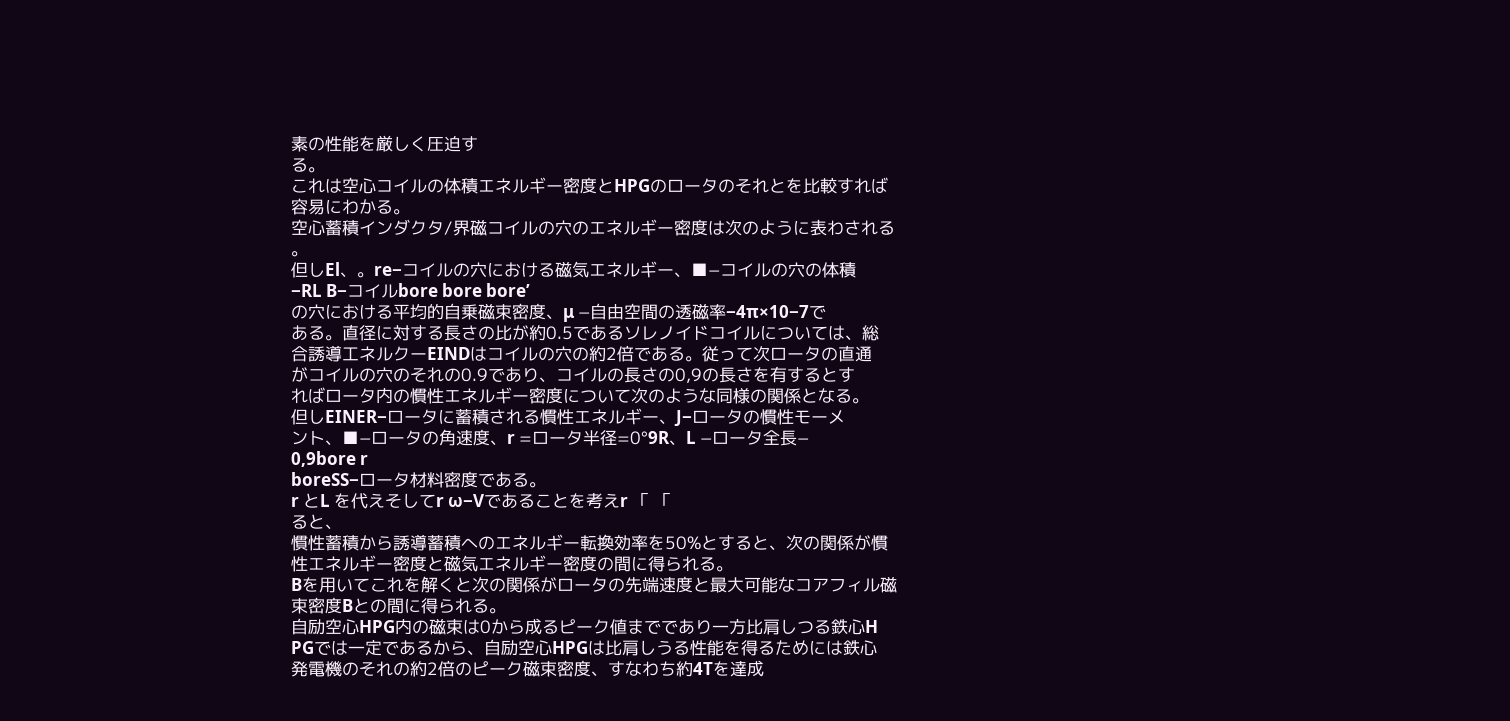素の性能を厳しく圧迫す
る。
これは空心コイルの体積エネルギー密度とHPGのロータのそれとを比較すれば
容易にわかる。
空心蓄積インダクタ/界磁コイルの穴のエネルギー密度は次のように表わされる
。
但しEl、。re−コイルの穴における磁気エネルギー、■−コイルの穴の体積
−RL B−コイルbore bore bore’
の穴における平均的自乗磁束密度、μ −自由空間の透磁率−4π×10−7で
ある。直径に対する長さの比が約0.5であるソレノイドコイルについては、総
合誘導工ネルクーEINDはコイルの穴の約2倍である。従って次ロータの直通
がコイルの穴のそれの0.9であり、コイルの長さの0,9の長さを有するとす
ればロータ内の慣性エネルギー密度について次のような同様の関係となる。
但しEINER−ロータに蓄積される慣性エネルギー、J−ロータの慣性モーメ
ント、■−ロータの角速度、r =ロータ半径=0°9R、L −ロータ全長−
0,9bore r
boreSS−ロータ材料密度である。
r とL を代えそしてr ω−Vであることを考えr 「 「
ると、
慣性蓄積から誘導蓄積へのエネルギー転換効率を50%とすると、次の関係が慣
性エネルギー密度と磁気エネルギー密度の間に得られる。
Bを用いてこれを解くと次の関係がロータの先端速度と最大可能なコアフィル磁
束密度Bとの間に得られる。
自励空心HPG内の磁束は0から成るピーク値までであり一方比肩しつる鉄心H
PGでは一定であるから、自励空心HPGは比肩しうる性能を得るためには鉄心
発電機のそれの約2倍のピーク磁束密度、すなわち約4Tを達成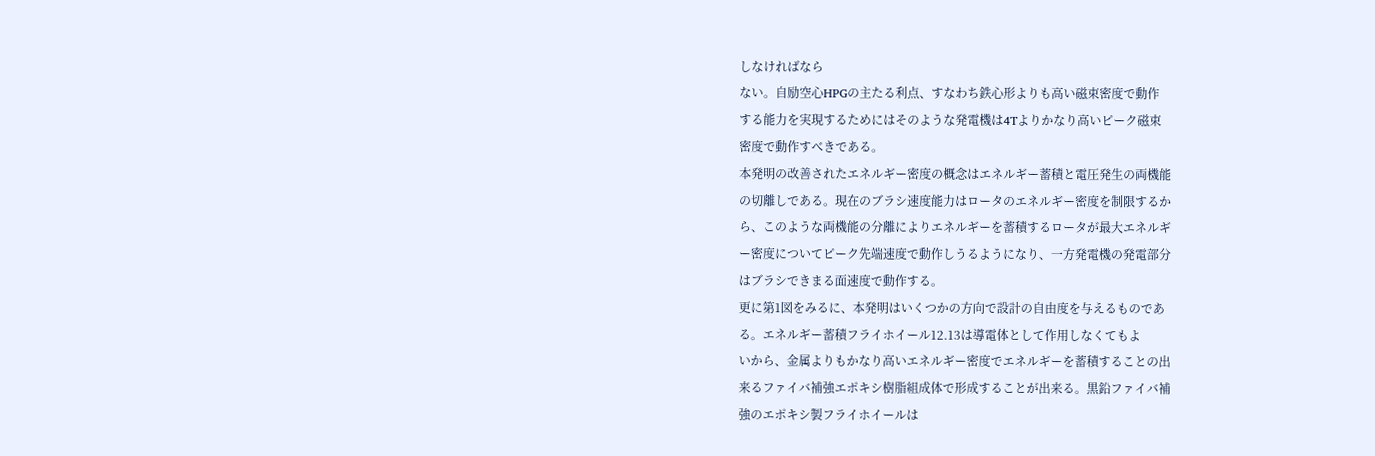しなければなら
ない。自励空心HPGの主たる利点、すなわち鉄心形よりも高い磁束密度で動作
する能力を実現するためにはそのような発電機は4Tよりかなり高いピーク磁束
密度で動作すべきである。
本発明の改善されたエネルギー密度の概念はエネルギー蓄積と電圧発生の両機能
の切離しである。現在のブラシ速度能力はロータのエネルギー密度を制限するか
ら、このような両機能の分離によりエネルギーを蓄積するロータが最大エネルギ
ー密度についてピーク先端速度で動作しうるようになり、一方発電機の発電部分
はブラシできまる面速度で動作する。
更に第1図をみるに、本発明はいくつかの方向で設計の自由度を与えるものであ
る。エネルギー蓄積フライホイール12.13は導電体として作用しなくてもよ
いから、金属よりもかなり高いエネルギー密度でエネルギーを蓄積することの出
来るファイバ補強エポキシ樹脂組成体で形成することが出来る。黒鉛ファイバ補
強のエポキシ製フライホイールは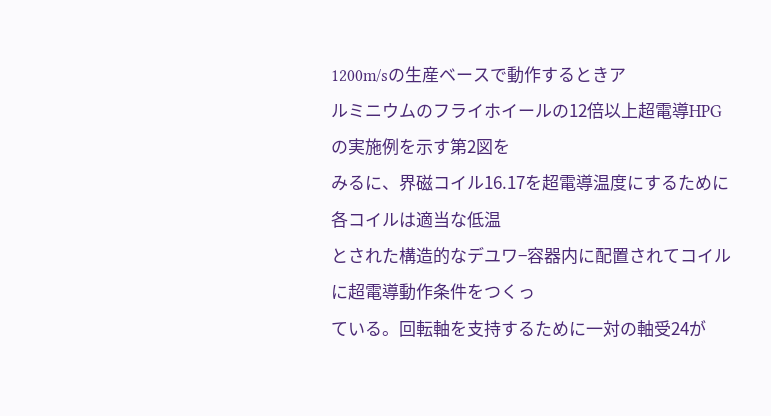1200m/sの生産ベースで動作するときア
ルミニウムのフライホイールの12倍以上超電導HPGの実施例を示す第2図を
みるに、界磁コイル16.17を超電導温度にするために各コイルは適当な低温
とされた構造的なデユワ−容器内に配置されてコイルに超電導動作条件をつくっ
ている。回転軸を支持するために一対の軸受24が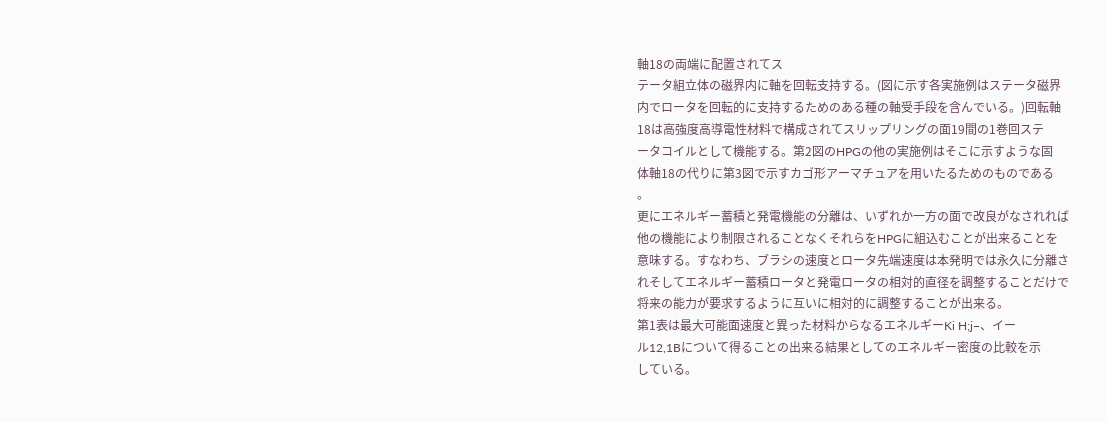軸18の両端に配置されてス
テータ組立体の磁界内に軸を回転支持する。(図に示す各実施例はステータ磁界
内でロータを回転的に支持するためのある種の軸受手段を含んでいる。)回転軸
18は高強度高導電性材料で構成されてスリップリングの面19間の1巻回ステ
ータコイルとして機能する。第2図のHPGの他の実施例はそこに示すような固
体軸18の代りに第3図で示すカゴ形アーマチュアを用いたるためのものである
。
更にエネルギー蓄積と発電機能の分離は、いずれか一方の面で改良がなされれば
他の機能により制限されることなくそれらをHPGに組込むことが出来ることを
意味する。すなわち、ブラシの速度とロータ先端速度は本発明では永久に分離さ
れそしてエネルギー蓄積ロータと発電ロータの相対的直径を調整することだけで
将来の能力が要求するように互いに相対的に調整することが出来る。
第1表は最大可能面速度と異った材料からなるエネルギーKi H;j−、イー
ル12,1Bについて得ることの出来る結果としてのエネルギー密度の比較を示
している。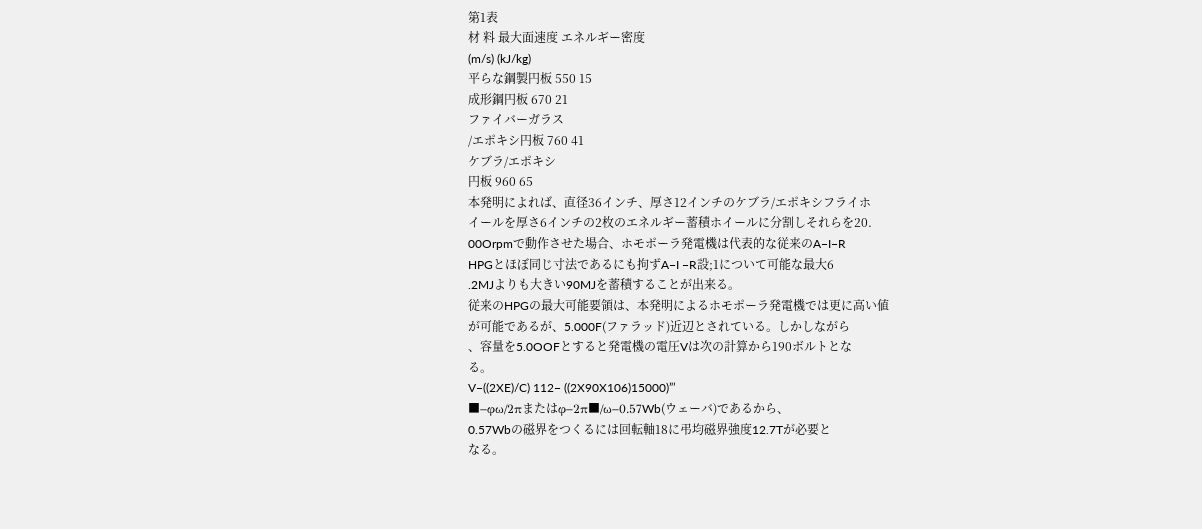第1表
材 料 最大面速度 エネルギー密度
(m/s) (kJ/kg)
平らな鋼製円板 550 15
成形鋼円板 670 21
ファイバーガラス
/エポキシ円板 760 41
ケブラ/エポキシ
円板 960 65
本発明によれば、直径36インチ、厚さ12インチのケブラ/エポキシフライホ
イールを厚さ6インチの2枚のエネルギー蓄積ホイールに分割しそれらを20.
00Orpmで動作させた場合、ホモポーラ発電機は代表的な従来のA−I−R
HPGとほぼ同じ寸法であるにも拘ずA−I −R設;1について可能な最大6
.2MJよりも大きい90MJを蓄積することが出来る。
従来のHPGの最大可能要領は、本発明によるホモポーラ発電機では更に高い値
が可能であるが、5.000F(ファラッド)近辺とされている。しかしながら
、容量を5.0OOFとすると発電機の電圧Vは次の計算から190ボルトとな
る。
V−((2XE)/C) 112− ((2X90X106)15000)”’
■−φω/2πまたはφ−2π■/ω−0.57Wb(ウェーバ)であるから、
0.57Wbの磁界をつくるには回転軸18に弔均磁界強度12.7Tが必要と
なる。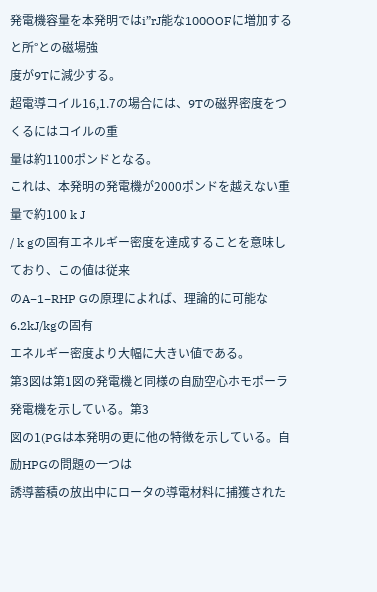発電機容量を本発明ではi”rJ能な100OOFに増加すると所°との磁場強
度が9Tに減少する。
超電導コイル16,1.7の場合には、9Tの磁界密度をつくるにはコイルの重
量は約1100ポンドとなる。
これは、本発明の発電機が2000ポンドを越えない重量で約100 k J
/ k gの固有エネルギー密度を達成することを意味しており、この値は従来
のA−1−RHP Gの原理によれば、理論的に可能な6.2kJ/kgの固有
エネルギー密度より大幅に大きい値である。
第3図は第1図の発電機と同様の自励空心ホモポーラ発電機を示している。第3
図の1(PGは本発明の更に他の特徴を示している。自励HPGの問題の一つは
誘導蓄積の放出中にロータの導電材料に捕獲された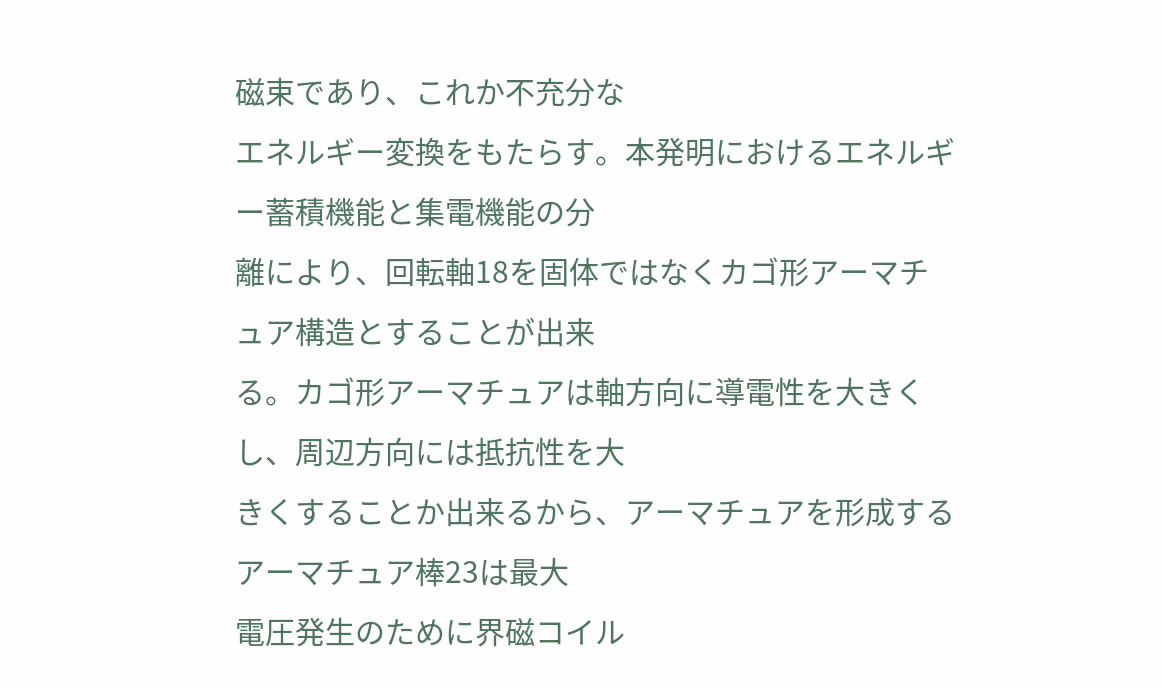磁束であり、これか不充分な
エネルギー変換をもたらす。本発明におけるエネルギー蓄積機能と集電機能の分
離により、回転軸18を固体ではなくカゴ形アーマチュア構造とすることが出来
る。カゴ形アーマチュアは軸方向に導電性を大きくし、周辺方向には抵抗性を大
きくすることか出来るから、アーマチュアを形成するアーマチュア棒23は最大
電圧発生のために界磁コイル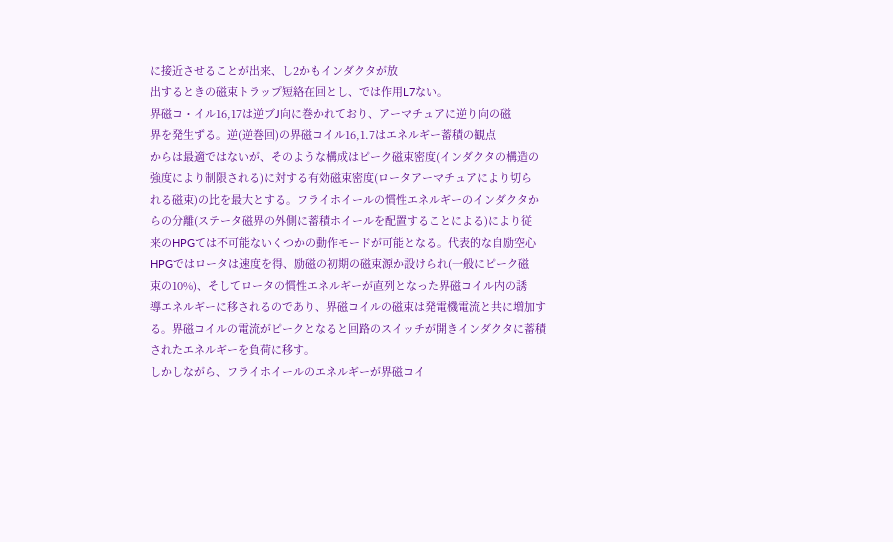に接近させることが出来、し2かもインダクタが放
出するときの磁束トラップ短絡在回とし、では作用L7ない。
界磁コ・イル16,17は逆ブJ向に巻かれており、アーマチュアに逆り向の磁
界を発生ずる。逆(逆巻回)の界磁コイル16,1.7はエネルギー蓄積の観点
からは最適ではないが、そのような構成はピーク磁束密度(インダクタの構造の
強度により制限される)に対する有効磁束密度(ロータアーマチュアにより切ら
れる磁束)の比を最大とする。フライホイールの慣性エネルギーのインダクタか
らの分離(ステータ磁界の外側に蓄積ホイールを配置することによる)により従
来のHPGては不可能ないくつかの動作モードが可能となる。代表的な自励空心
HPGではロータは速度を得、励磁の初期の磁束源か設けられ(一般にピーク磁
束の10%)、そしてロータの慣性エネルギーが直列となった界磁コイル内の誘
導エネルギーに移されるのであり、界磁コイルの磁束は発電機電流と共に増加す
る。界磁コイルの電流がピークとなると回路のスイッチが開きインダクタに蓄積
されたエネルギーを負荷に移す。
しかしながら、フライホイールのエネルギーが界磁コイ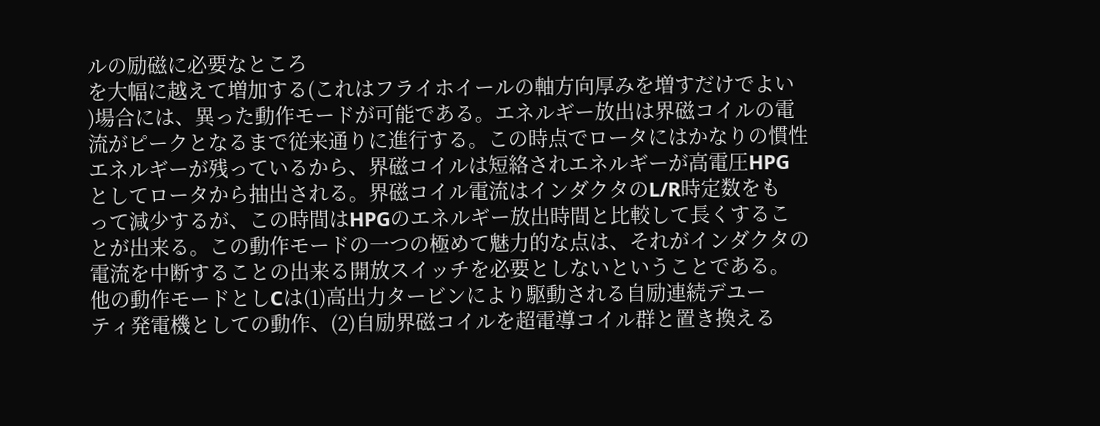ルの励磁に必要なところ
を大幅に越えて増加する(これはフライホイールの軸方向厚みを増すだけでよい
)場合には、異った動作モードが可能である。エネルギー放出は界磁コイルの電
流がピークとなるまで従来通りに進行する。この時点でロータにはかなりの慣性
エネルギーが残っているから、界磁コイルは短絡されエネルギーが高電圧HPG
としてロータから抽出される。界磁コイル電流はインダクタのL/R時定数をも
って減少するが、この時間はHPGのエネルギー放出時間と比較して長くするこ
とが出来る。この動作モードの一つの極めて魅力的な点は、それがインダクタの
電流を中断することの出来る開放スイッチを必要としないということである。
他の動作モードとしCは(1)高出力タービンにより駆動される自励連続デユー
ティ発電機としての動作、(2)自励界磁コイルを超電導コイル群と置き換える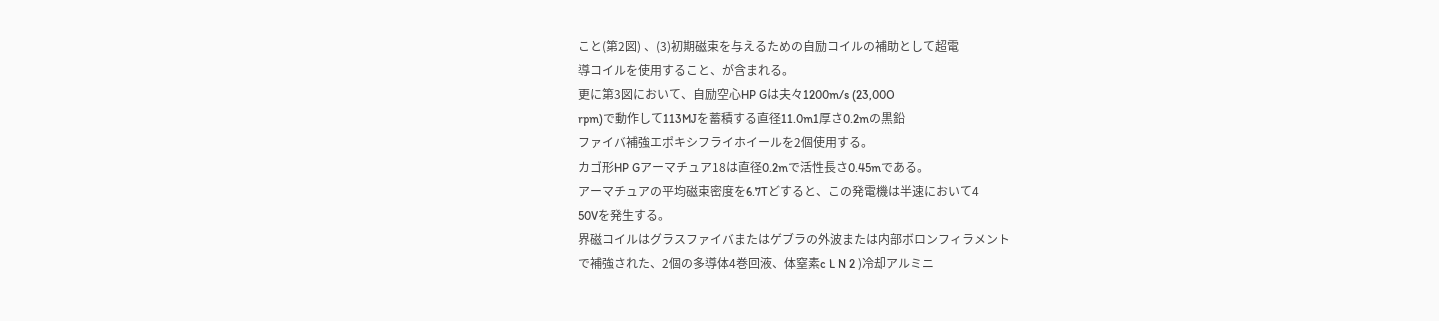こと(第2図) 、(3)初期磁束を与えるための自励コイルの補助として超電
導コイルを使用すること、が含まれる。
更に第3図において、自励空心HP Gは夫々1200m/s (23,00O
rpm)で動作して113MJを蓄積する直径11.0m1厚さ0.2mの黒鉛
ファイバ補強エポキシフライホイールを2個使用する。
カゴ形HP Gアーマチュア18は直径0.2mで活性長さ0.45mである。
アーマチュアの平均磁束密度を6.7Tどすると、この発電機は半速において4
50Vを発生する。
界磁コイルはグラスファイバまたはゲブラの外波または内部ボロンフィラメント
で補強された、2個の多導体4巻回液、体窒素c L N 2 )冷却アルミニ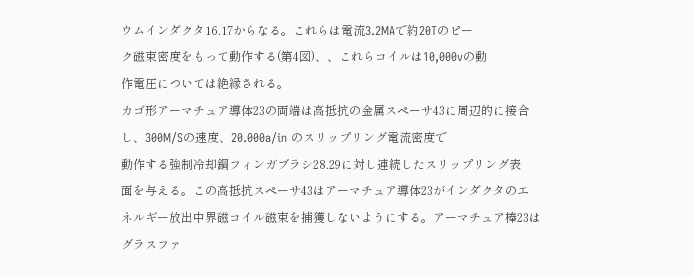ウムインダクタ16.17からなる。これらは電流3.2MAで約20Tのピー
ク磁束密度をもって動作する(第4図)、、これらコイルは10,000vの動
作電圧については絶縁される。
カゴ形アーマチュア導体23の両端は高抵抗の金属スペーサ43に周辺的に接合
し、300M/Sの速度、20.000a/in のスリップリング電流密度で
動作する強制冷却鋼フィンガブラシ28.29に対し連続したスリップリング表
面を与える。この高抵抗スペーサ43はアーマチュア導体23がインダクタのエ
ネルギー放出中界磁コイル磁束を捕獲しないようにする。アーマチュア棒23は
グラスファ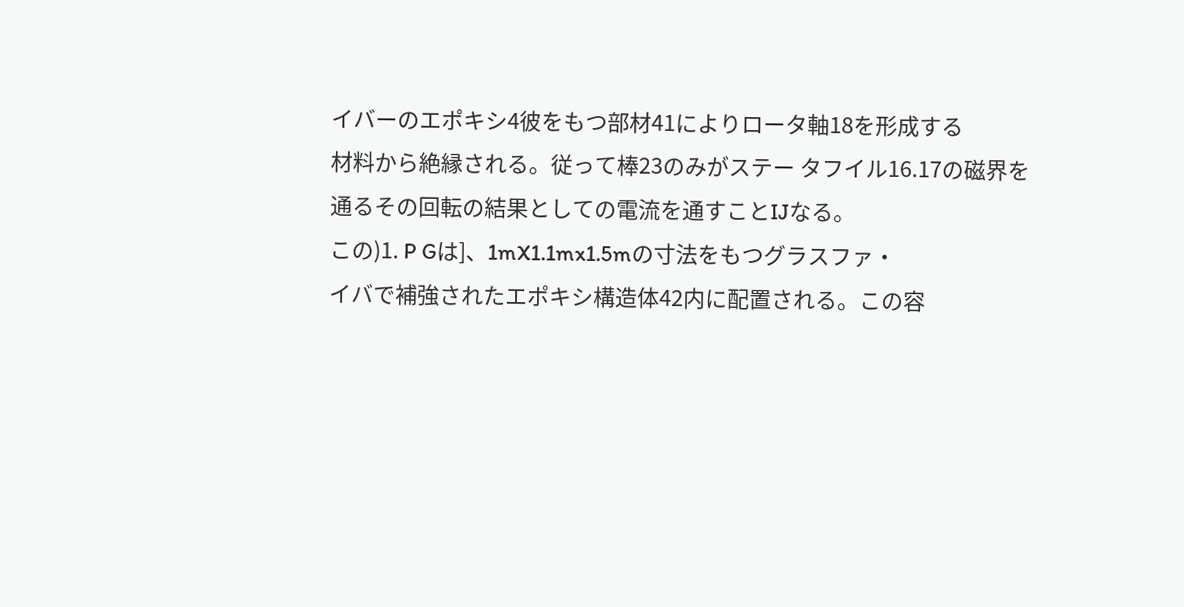イバーのエポキシ4彼をもつ部材41によりロータ軸18を形成する
材料から絶縁される。従って棒23のみがステー タフイル16.17の磁界を
通るその回転の結果としての電流を通すことIJなる。
この)1. P Gは]、1mX1.1mx1.5mの寸法をもつグラスファ・
イバで補強されたエポキシ構造体42内に配置される。この容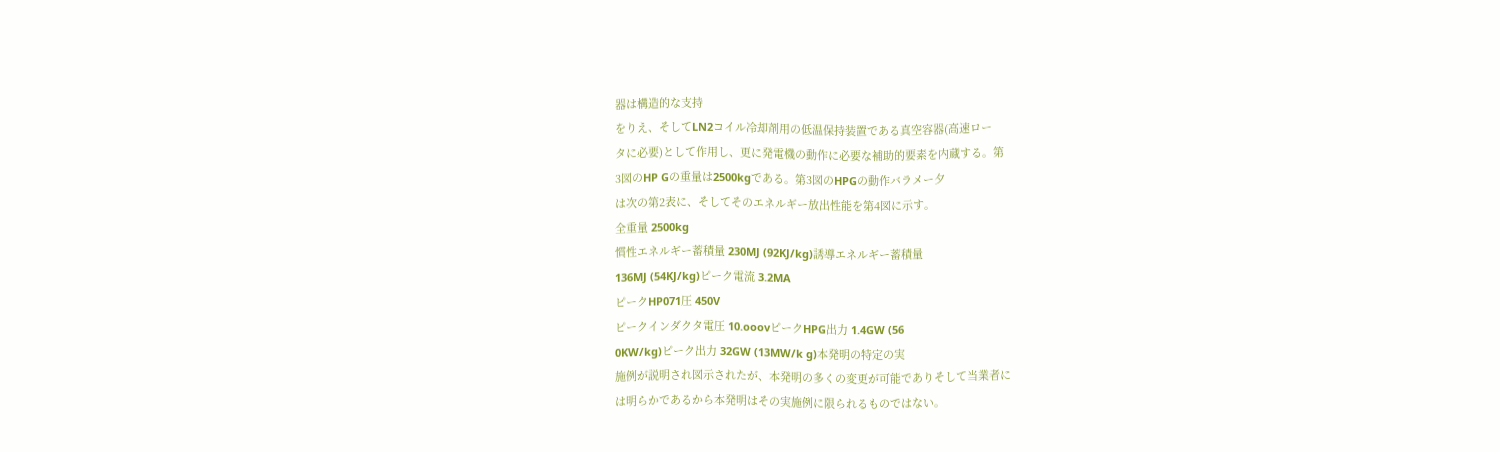器は構造的な支持
をりえ、そしてLN2コイル冷却剤用の低温保持装置である真空容器(高速ロー
タに必要)として作用し、更に発電機の動作に必要な補助的要素を内蔵する。第
3図のHP Gの重量は2500kgである。第3図のHPGの動作バラメー夕
は次の第2表に、そしてそのエネルギー放出性能を第4図に示す。
全重量 2500kg
慣性エネルギー蓄積量 230MJ (92KJ/kg)誘導エネルギー蓄積量
136MJ (54KJ/kg)ピーク電流 3.2MA
ピークHP071圧 450V
ピークインダクタ電圧 10.ooovピークHPG出力 1.4GW (56
0KW/kg)ピーク出力 32GW (13MW/k g)本発明の特定の実
施例が説明され図示されたが、本発明の多くの変更が可能でありそして当業者に
は明らかであるから本発明はその実施例に限られるものではない。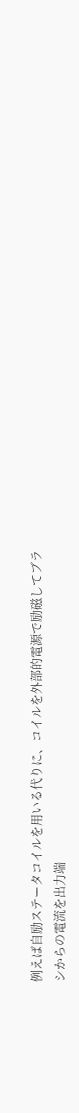例えば自励ステータコイルを用いる代りに、コイルを外部的電源で励磁してブラ
シからの電流を出力端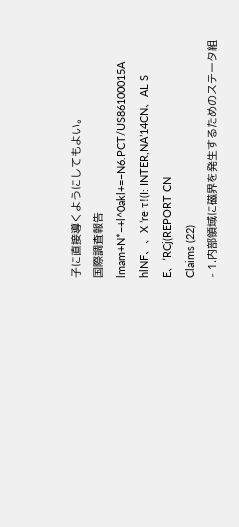子に直接導くようにしてもよい。
国際調査報告
lmam+N*−+l^0akl+=−N6.PCT/US86100015A
hlNF、、X ’re τ!(I: INTER,NA’14CN、AL S
E、’RCj(REPORT CN
Claims (22)
- 1.内部領域に磁界を発生するためのステータ組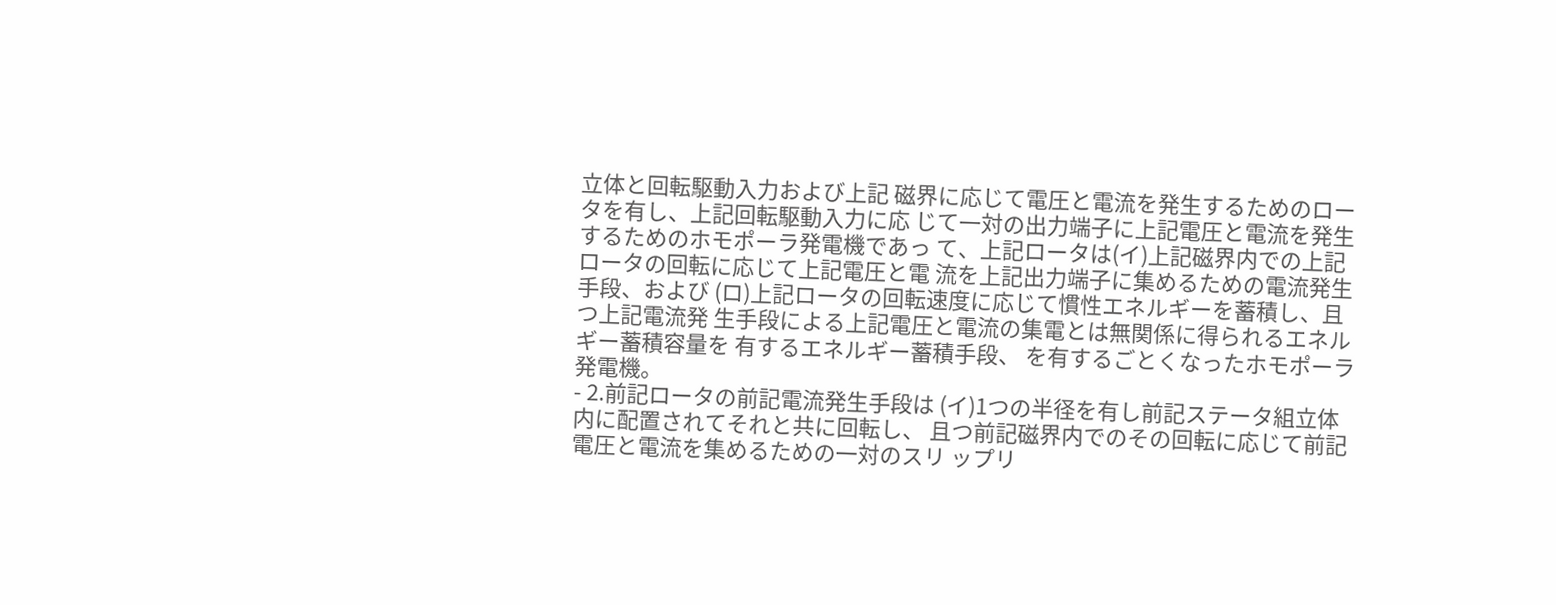立体と回転駆動入力および上記 磁界に応じて電圧と電流を発生するためのロータを有し、上記回転駆動入力に応 じて一対の出力端子に上記電圧と電流を発生するためのホモポーラ発電機であっ て、上記ロータは(イ)上記磁界内での上記ロータの回転に応じて上記電圧と電 流を上記出力端子に集めるための電流発生手段、および (ロ)上記ロータの回転速度に応じて慣性エネルギーを蓄積し、且つ上記電流発 生手段による上記電圧と電流の集電とは無関係に得られるエネルギー蓄積容量を 有するエネルギー蓄積手段、 を有するごとくなったホモポーラ発電機。
- 2.前記ロータの前記電流発生手段は (イ)1つの半径を有し前記ステータ組立体内に配置されてそれと共に回転し、 且つ前記磁界内でのその回転に応じて前記電圧と電流を集めるための一対のスリ ップリ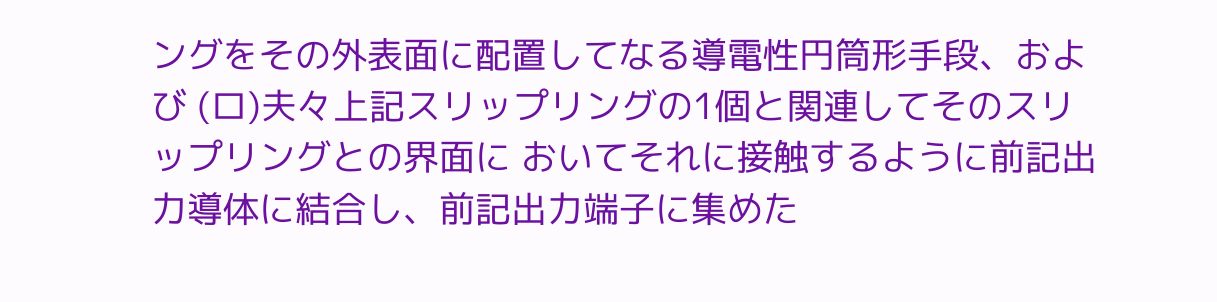ングをその外表面に配置してなる導電性円筒形手段、および (ロ)夫々上記スリップリングの1個と関連してそのスリップリングとの界面に おいてそれに接触するように前記出力導体に結合し、前記出力端子に集めた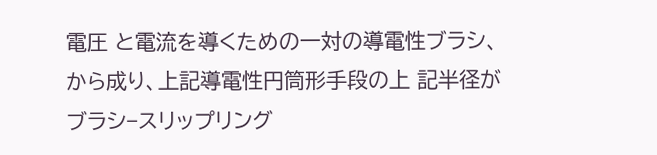電圧 と電流を導くための一対の導電性ブラシ、から成り、上記導電性円筒形手段の上 記半径がブラシ−スリップリング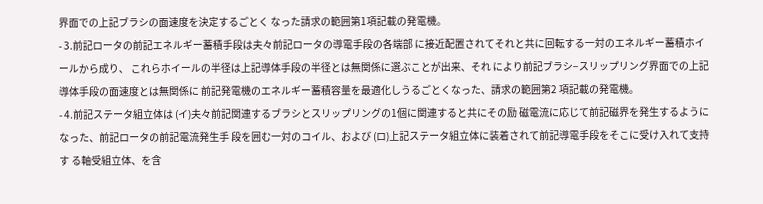界面での上記ブラシの面速度を決定するごとく なった請求の範囲第1項記載の発電機。
- 3.前記ロータの前記エネルギー蓄積手段は夫々前記ロータの導電手段の各端部 に接近配置されてそれと共に回転する一対のエネルギー蓄積ホイールから成り、 これらホイールの半径は上記導体手段の半径とは無関係に選ぶことが出来、それ により前記ブラシ−スリップリング界面での上記導体手段の面速度とは無関係に 前記発電機のエネルギー蓄積容量を最適化しうるごとくなった、請求の範囲第2 項記載の発電機。
- 4.前記ステータ組立体は (イ)夫々前記関連するブラシとスリップリングの1個に関連すると共にその励 磁電流に応じて前記磁界を発生するようになった、前記ロータの前記電流発生手 段を囲む一対のコイル、および (ロ)上記ステータ組立体に装着されて前記導電手段をそこに受け入れて支持す る軸受組立体、を含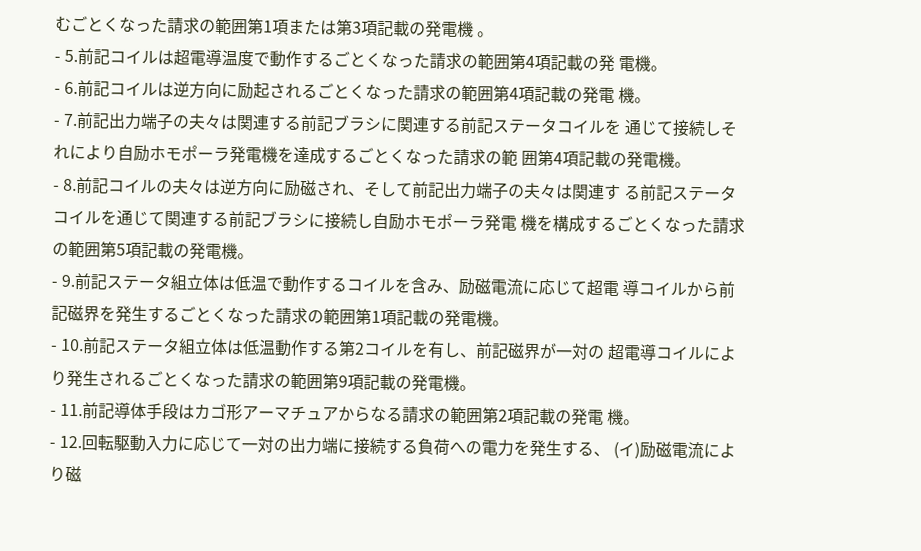むごとくなった請求の範囲第1項または第3項記載の発電機 。
- 5.前記コイルは超電導温度で動作するごとくなった請求の範囲第4項記載の発 電機。
- 6.前記コイルは逆方向に励起されるごとくなった請求の範囲第4項記載の発電 機。
- 7.前記出力端子の夫々は関連する前記ブラシに関連する前記ステータコイルを 通じて接続しそれにより自励ホモポーラ発電機を達成するごとくなった請求の範 囲第4項記載の発電機。
- 8.前記コイルの夫々は逆方向に励磁され、そして前記出力端子の夫々は関連す る前記ステータコイルを通じて関連する前記ブラシに接続し自励ホモポーラ発電 機を構成するごとくなった請求の範囲第5項記載の発電機。
- 9.前記ステータ組立体は低温で動作するコイルを含み、励磁電流に応じて超電 導コイルから前記磁界を発生するごとくなった請求の範囲第1項記載の発電機。
- 10.前記ステータ組立体は低温動作する第2コイルを有し、前記磁界が一対の 超電導コイルにより発生されるごとくなった請求の範囲第9項記載の発電機。
- 11.前記導体手段はカゴ形アーマチュアからなる請求の範囲第2項記載の発電 機。
- 12.回転駆動入力に応じて一対の出力端に接続する負荷への電力を発生する、 (イ)励磁電流により磁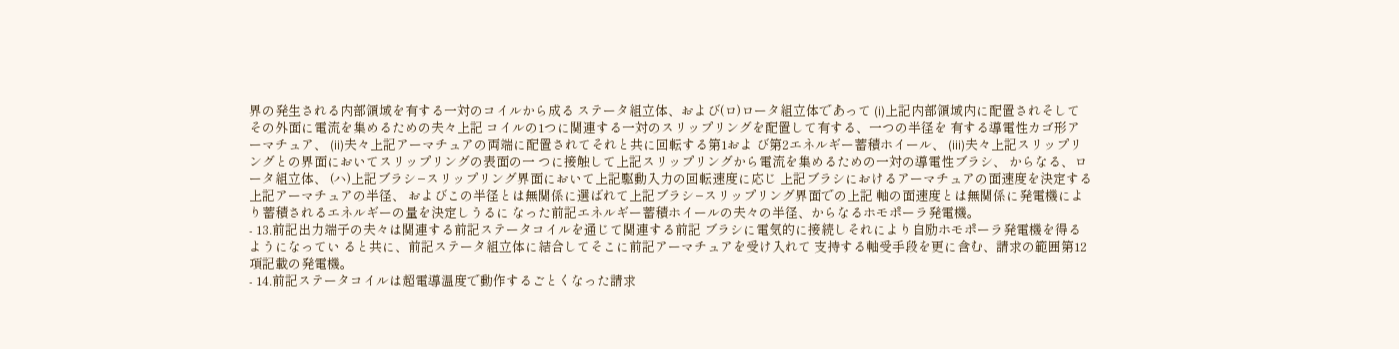界の発生される内部領域を有する一対のコイルから成る ステータ組立体、および(ロ)ロータ組立体であって (i)上記内部領域内に配置されそしてその外面に電流を集めるための夫々上記 コイルの1つに関連する一対のスリップリングを配置して有する、一つの半径を 有する導電性カゴ形アーマチュア、 (ii)夫々上記アーマチュアの両端に配置されてそれと共に回転する第1およ び第2エネルギー蓄積ホイール、 (iii)夫々上記スリップリングとの界面においてスリップリングの表面の一 つに接触して上記スリップリングから電流を集めるための一対の導電性ブラシ、 からなる、ロータ組立体、 (ハ)上記ブラシ−スリップリング界面において上記駆動入力の回転速度に応じ 上記ブラシにおけるアーマチュアの面速度を決定する上記アーマチュアの半径、 およびこの半径とは無関係に選ばれて上記ブラシ−スリップリング界面での上記 軸の面速度とは無関係に発電機により蓄積されるエネルギーの量を決定しうるに なった前記エネルギー蓄積ホイールの夫々の半径、からなるホモポーラ発電機。
- 13.前記出力端子の夫々は関連する前記ステータコイルを通じて関連する前記 ブラシに電気的に接続しそれにより自励ホモポーラ発電機を得るようになってい ると共に、前記ステータ組立体に結合してそこに前記アーマチュアを受け入れて 支持する軸受手段を更に含む、請求の範囲第12項記載の発電機。
- 14.前記ステータコイルは超電導温度で動作するごとくなった請求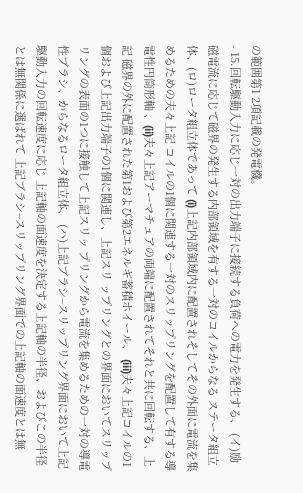の範囲第1 2項記載の発電機。
- 15.回転駆動入力に応じ一対の出力端子に接続する負荷への電力を発生する、 (イ)励磁電流に応じて磁界の発生する内部領域を有する一対のコイルからなる ステータ組立体、(ロ)ロータ組立体であって (i)上記内部領域内に配置されそしてその外面に電流を集めるための夫々上記 コイルの1個に関連する一対のスリップリングを配置して有する導電性円筒形軸 、(ii)夫々上記アーマチュアの両端に配置されてそれと共に回転する、上記 磁界の外に配置された第1および第2エネルギ蓄積ホイール、 (iii)夫々上記コイルの1個および上記出力端子の1個に関連し、上記スリ ップリングとの界面においてスリップリングの表面の1つに接触して上記スリッ プリングから電流を集めるための一対の導電性ブラシ、からなるロータ組立体、 (ハ)上記ブラシ−スリップリング界面において上記駆動入力の回転速度に応じ 上記軸の面速度を決定する上記軸の半径、およびこの半径とは無関係に選ばれて 上記ブラシ−スリップリング界面での上記軸の面速度とは無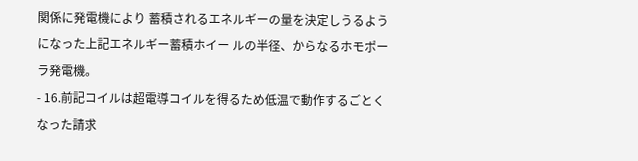関係に発電機により 蓄積されるエネルギーの量を決定しうるようになった上記エネルギー蓄積ホイー ルの半径、からなるホモポーラ発電機。
- 16.前記コイルは超電導コイルを得るため低温で動作するごとくなった請求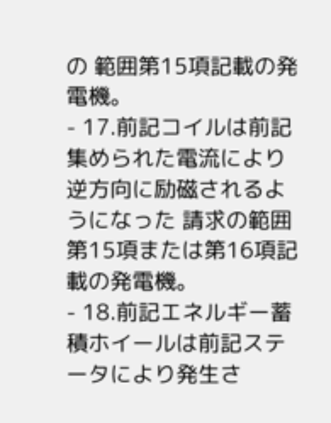の 範囲第15項記載の発電機。
- 17.前記コイルは前記集められた電流により逆方向に励磁されるようになった 請求の範囲第15項または第16項記載の発電機。
- 18.前記エネルギー蓄積ホイールは前記ステータにより発生さ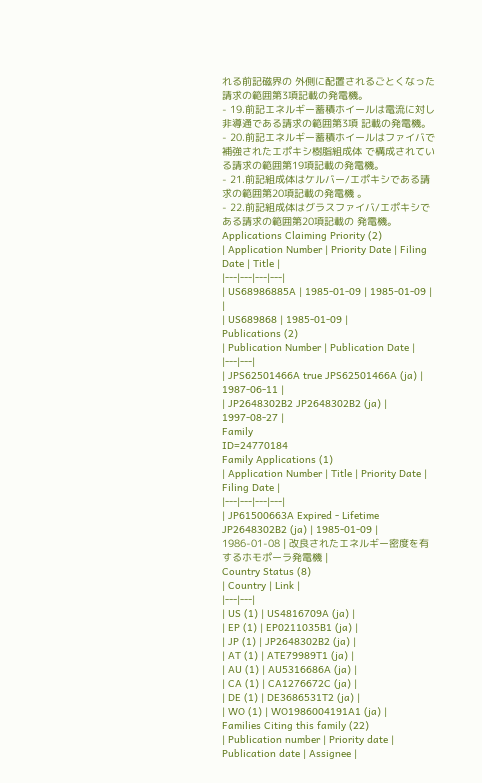れる前記磁界の 外側に配置されるごとくなった請求の範囲第3項記載の発電機。
- 19.前記エネルギー蓄積ホイールは電流に対し非導通である請求の範囲第3項 記載の発電機。
- 20.前記エネルギー蓄積ホイールはファイバで補強されたエポキシ樹脂組成体 で構成されている請求の範囲第19項記載の発電機。
- 21.前記組成体はケルバー/エポキシである請求の範囲第20項記載の発電機 。
- 22.前記組成体はグラスファイバ/エポキシである請求の範囲第20項記載の 発電機。
Applications Claiming Priority (2)
| Application Number | Priority Date | Filing Date | Title |
|---|---|---|---|
| US68986885A | 1985-01-09 | 1985-01-09 | |
| US689868 | 1985-01-09 |
Publications (2)
| Publication Number | Publication Date |
|---|---|
| JPS62501466A true JPS62501466A (ja) | 1987-06-11 |
| JP2648302B2 JP2648302B2 (ja) | 1997-08-27 |
Family
ID=24770184
Family Applications (1)
| Application Number | Title | Priority Date | Filing Date |
|---|---|---|---|
| JP61500663A Expired - Lifetime JP2648302B2 (ja) | 1985-01-09 | 1986-01-08 | 改良されたエネルギー密度を有するホモポーラ発電機 |
Country Status (8)
| Country | Link |
|---|---|
| US (1) | US4816709A (ja) |
| EP (1) | EP0211035B1 (ja) |
| JP (1) | JP2648302B2 (ja) |
| AT (1) | ATE79989T1 (ja) |
| AU (1) | AU5316686A (ja) |
| CA (1) | CA1276672C (ja) |
| DE (1) | DE3686531T2 (ja) |
| WO (1) | WO1986004191A1 (ja) |
Families Citing this family (22)
| Publication number | Priority date | Publication date | Assignee |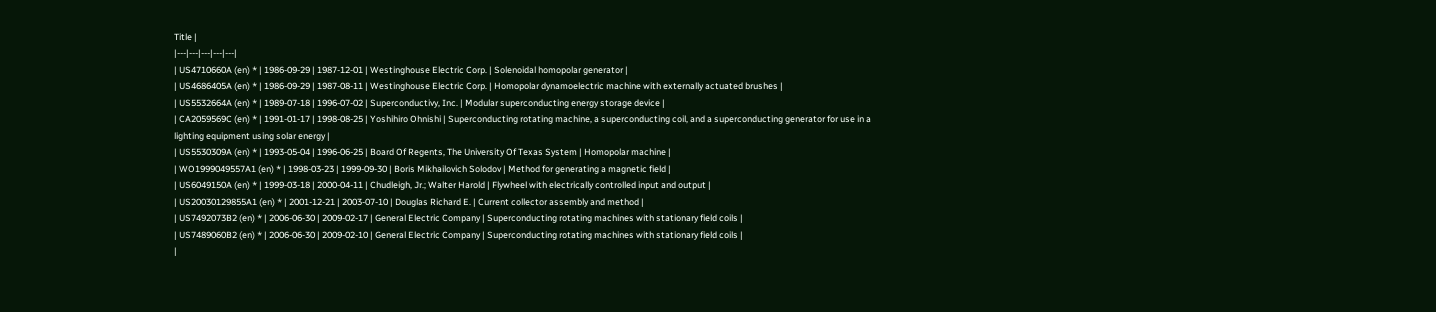Title |
|---|---|---|---|---|
| US4710660A (en) * | 1986-09-29 | 1987-12-01 | Westinghouse Electric Corp. | Solenoidal homopolar generator |
| US4686405A (en) * | 1986-09-29 | 1987-08-11 | Westinghouse Electric Corp. | Homopolar dynamoelectric machine with externally actuated brushes |
| US5532664A (en) * | 1989-07-18 | 1996-07-02 | Superconductivy, Inc. | Modular superconducting energy storage device |
| CA2059569C (en) * | 1991-01-17 | 1998-08-25 | Yoshihiro Ohnishi | Superconducting rotating machine, a superconducting coil, and a superconducting generator for use in a lighting equipment using solar energy |
| US5530309A (en) * | 1993-05-04 | 1996-06-25 | Board Of Regents, The University Of Texas System | Homopolar machine |
| WO1999049557A1 (en) * | 1998-03-23 | 1999-09-30 | Boris Mikhailovich Solodov | Method for generating a magnetic field |
| US6049150A (en) * | 1999-03-18 | 2000-04-11 | Chudleigh, Jr.; Walter Harold | Flywheel with electrically controlled input and output |
| US20030129855A1 (en) * | 2001-12-21 | 2003-07-10 | Douglas Richard E. | Current collector assembly and method |
| US7492073B2 (en) * | 2006-06-30 | 2009-02-17 | General Electric Company | Superconducting rotating machines with stationary field coils |
| US7489060B2 (en) * | 2006-06-30 | 2009-02-10 | General Electric Company | Superconducting rotating machines with stationary field coils |
|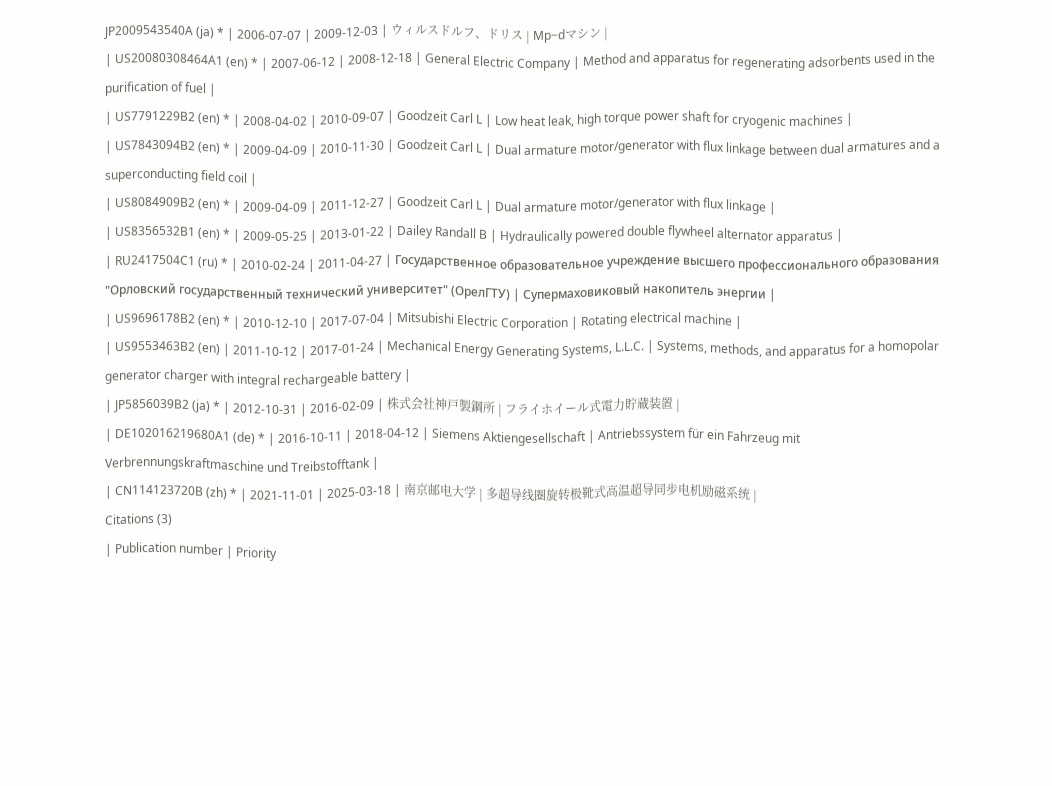JP2009543540A (ja) * | 2006-07-07 | 2009-12-03 | ウィルスドルフ、ドリス | Mp−dマシン |
| US20080308464A1 (en) * | 2007-06-12 | 2008-12-18 | General Electric Company | Method and apparatus for regenerating adsorbents used in the purification of fuel |
| US7791229B2 (en) * | 2008-04-02 | 2010-09-07 | Goodzeit Carl L | Low heat leak, high torque power shaft for cryogenic machines |
| US7843094B2 (en) * | 2009-04-09 | 2010-11-30 | Goodzeit Carl L | Dual armature motor/generator with flux linkage between dual armatures and a superconducting field coil |
| US8084909B2 (en) * | 2009-04-09 | 2011-12-27 | Goodzeit Carl L | Dual armature motor/generator with flux linkage |
| US8356532B1 (en) * | 2009-05-25 | 2013-01-22 | Dailey Randall B | Hydraulically powered double flywheel alternator apparatus |
| RU2417504C1 (ru) * | 2010-02-24 | 2011-04-27 | Государственное образовательное учреждение высшего профессионального образования "Орловский государственный технический университет" (ОрелГТУ) | Супермаховиковый накопитель энергии |
| US9696178B2 (en) * | 2010-12-10 | 2017-07-04 | Mitsubishi Electric Corporation | Rotating electrical machine |
| US9553463B2 (en) | 2011-10-12 | 2017-01-24 | Mechanical Energy Generating Systems, L.L.C. | Systems, methods, and apparatus for a homopolar generator charger with integral rechargeable battery |
| JP5856039B2 (ja) * | 2012-10-31 | 2016-02-09 | 株式会社神戸製鋼所 | フライホイール式電力貯蔵装置 |
| DE102016219680A1 (de) * | 2016-10-11 | 2018-04-12 | Siemens Aktiengesellschaft | Antriebssystem für ein Fahrzeug mit Verbrennungskraftmaschine und Treibstofftank |
| CN114123720B (zh) * | 2021-11-01 | 2025-03-18 | 南京邮电大学 | 多超导线圈旋转极靴式高温超导同步电机励磁系统 |
Citations (3)
| Publication number | Priority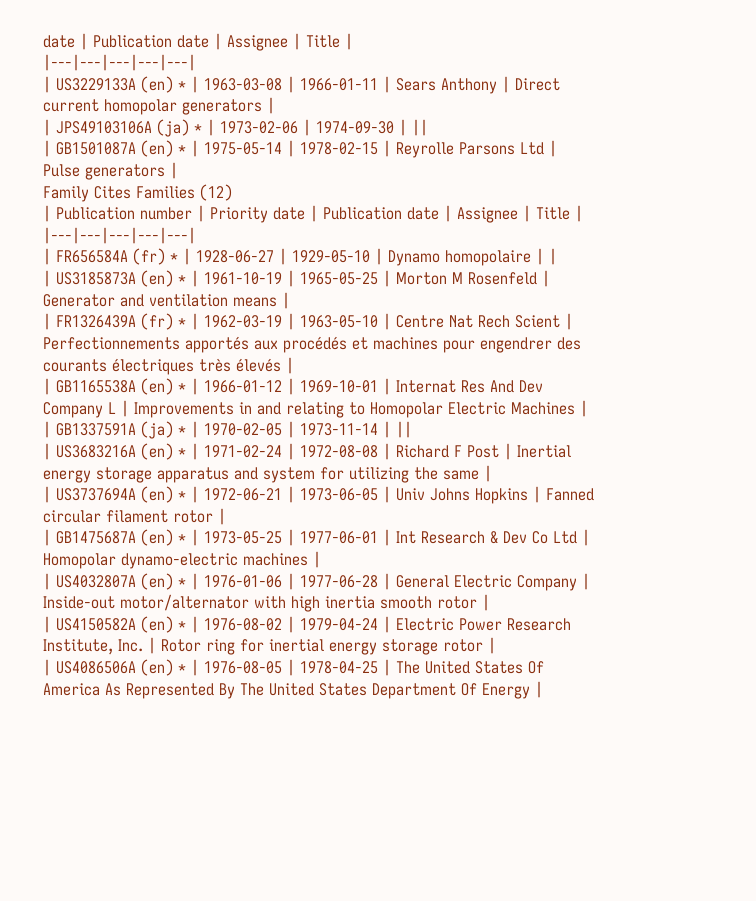date | Publication date | Assignee | Title |
|---|---|---|---|---|
| US3229133A (en) * | 1963-03-08 | 1966-01-11 | Sears Anthony | Direct current homopolar generators |
| JPS49103106A (ja) * | 1973-02-06 | 1974-09-30 | ||
| GB1501087A (en) * | 1975-05-14 | 1978-02-15 | Reyrolle Parsons Ltd | Pulse generators |
Family Cites Families (12)
| Publication number | Priority date | Publication date | Assignee | Title |
|---|---|---|---|---|
| FR656584A (fr) * | 1928-06-27 | 1929-05-10 | Dynamo homopolaire | |
| US3185873A (en) * | 1961-10-19 | 1965-05-25 | Morton M Rosenfeld | Generator and ventilation means |
| FR1326439A (fr) * | 1962-03-19 | 1963-05-10 | Centre Nat Rech Scient | Perfectionnements apportés aux procédés et machines pour engendrer des courants électriques très élevés |
| GB1165538A (en) * | 1966-01-12 | 1969-10-01 | Internat Res And Dev Company L | Improvements in and relating to Homopolar Electric Machines |
| GB1337591A (ja) * | 1970-02-05 | 1973-11-14 | ||
| US3683216A (en) * | 1971-02-24 | 1972-08-08 | Richard F Post | Inertial energy storage apparatus and system for utilizing the same |
| US3737694A (en) * | 1972-06-21 | 1973-06-05 | Univ Johns Hopkins | Fanned circular filament rotor |
| GB1475687A (en) * | 1973-05-25 | 1977-06-01 | Int Research & Dev Co Ltd | Homopolar dynamo-electric machines |
| US4032807A (en) * | 1976-01-06 | 1977-06-28 | General Electric Company | Inside-out motor/alternator with high inertia smooth rotor |
| US4150582A (en) * | 1976-08-02 | 1979-04-24 | Electric Power Research Institute, Inc. | Rotor ring for inertial energy storage rotor |
| US4086506A (en) * | 1976-08-05 | 1978-04-25 | The United States Of America As Represented By The United States Department Of Energy |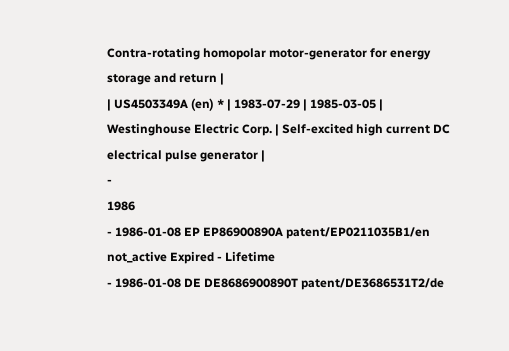Contra-rotating homopolar motor-generator for energy storage and return |
| US4503349A (en) * | 1983-07-29 | 1985-03-05 | Westinghouse Electric Corp. | Self-excited high current DC electrical pulse generator |
-
1986
- 1986-01-08 EP EP86900890A patent/EP0211035B1/en not_active Expired - Lifetime
- 1986-01-08 DE DE8686900890T patent/DE3686531T2/de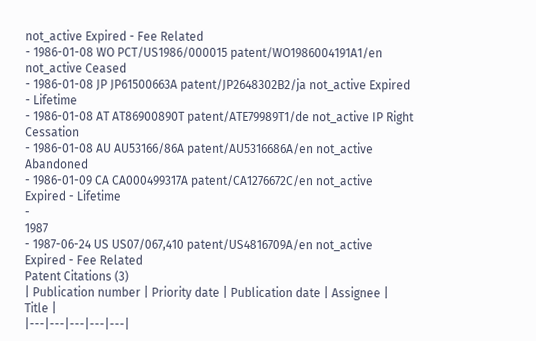not_active Expired - Fee Related
- 1986-01-08 WO PCT/US1986/000015 patent/WO1986004191A1/en not_active Ceased
- 1986-01-08 JP JP61500663A patent/JP2648302B2/ja not_active Expired - Lifetime
- 1986-01-08 AT AT86900890T patent/ATE79989T1/de not_active IP Right Cessation
- 1986-01-08 AU AU53166/86A patent/AU5316686A/en not_active Abandoned
- 1986-01-09 CA CA000499317A patent/CA1276672C/en not_active Expired - Lifetime
-
1987
- 1987-06-24 US US07/067,410 patent/US4816709A/en not_active Expired - Fee Related
Patent Citations (3)
| Publication number | Priority date | Publication date | Assignee | Title |
|---|---|---|---|---|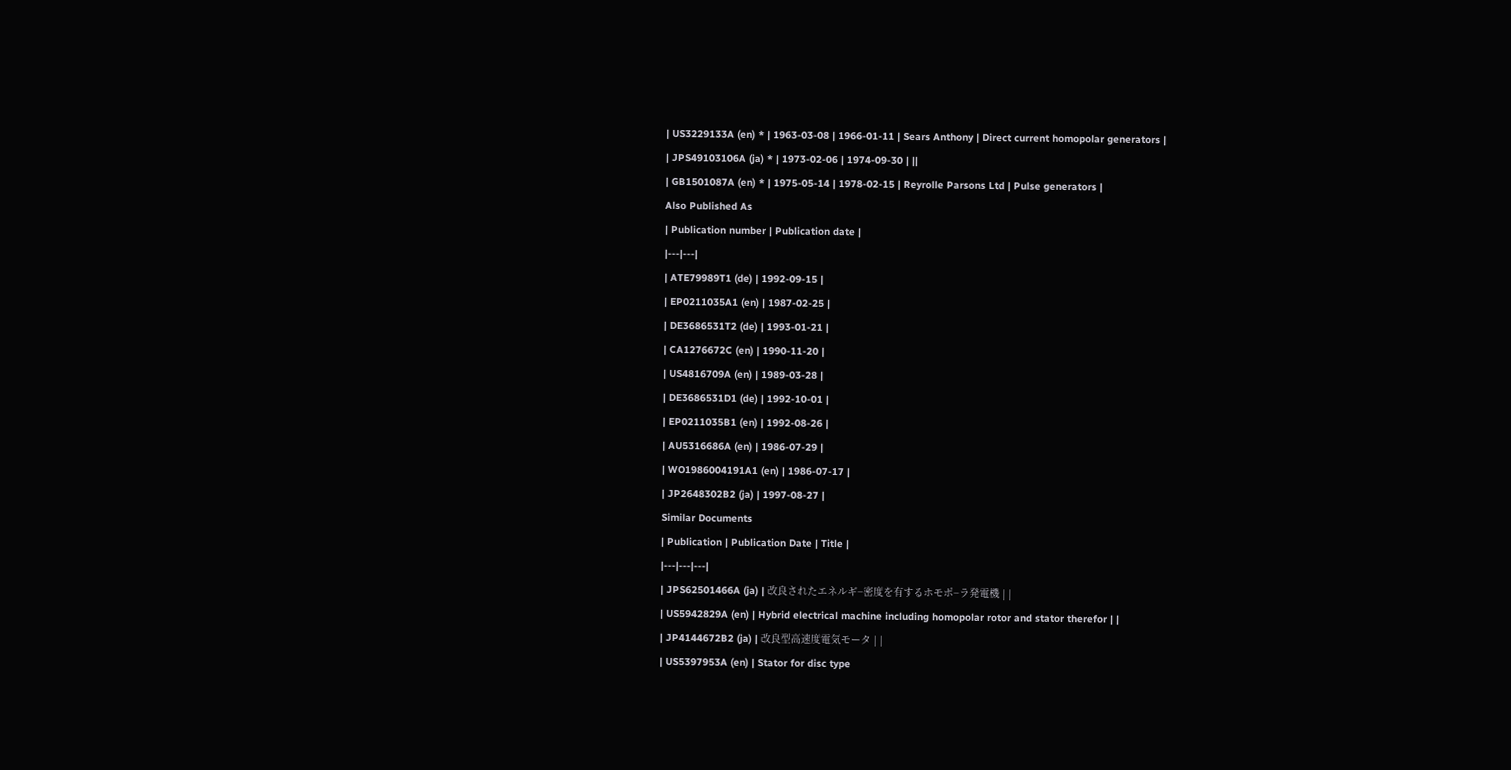| US3229133A (en) * | 1963-03-08 | 1966-01-11 | Sears Anthony | Direct current homopolar generators |
| JPS49103106A (ja) * | 1973-02-06 | 1974-09-30 | ||
| GB1501087A (en) * | 1975-05-14 | 1978-02-15 | Reyrolle Parsons Ltd | Pulse generators |
Also Published As
| Publication number | Publication date |
|---|---|
| ATE79989T1 (de) | 1992-09-15 |
| EP0211035A1 (en) | 1987-02-25 |
| DE3686531T2 (de) | 1993-01-21 |
| CA1276672C (en) | 1990-11-20 |
| US4816709A (en) | 1989-03-28 |
| DE3686531D1 (de) | 1992-10-01 |
| EP0211035B1 (en) | 1992-08-26 |
| AU5316686A (en) | 1986-07-29 |
| WO1986004191A1 (en) | 1986-07-17 |
| JP2648302B2 (ja) | 1997-08-27 |
Similar Documents
| Publication | Publication Date | Title |
|---|---|---|
| JPS62501466A (ja) | 改良されたエネルギ−密度を有するホモポ−ラ発電機 | |
| US5942829A (en) | Hybrid electrical machine including homopolar rotor and stator therefor | |
| JP4144672B2 (ja) | 改良型高速度電気モータ | |
| US5397953A (en) | Stator for disc type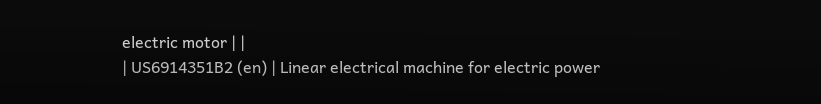electric motor | |
| US6914351B2 (en) | Linear electrical machine for electric power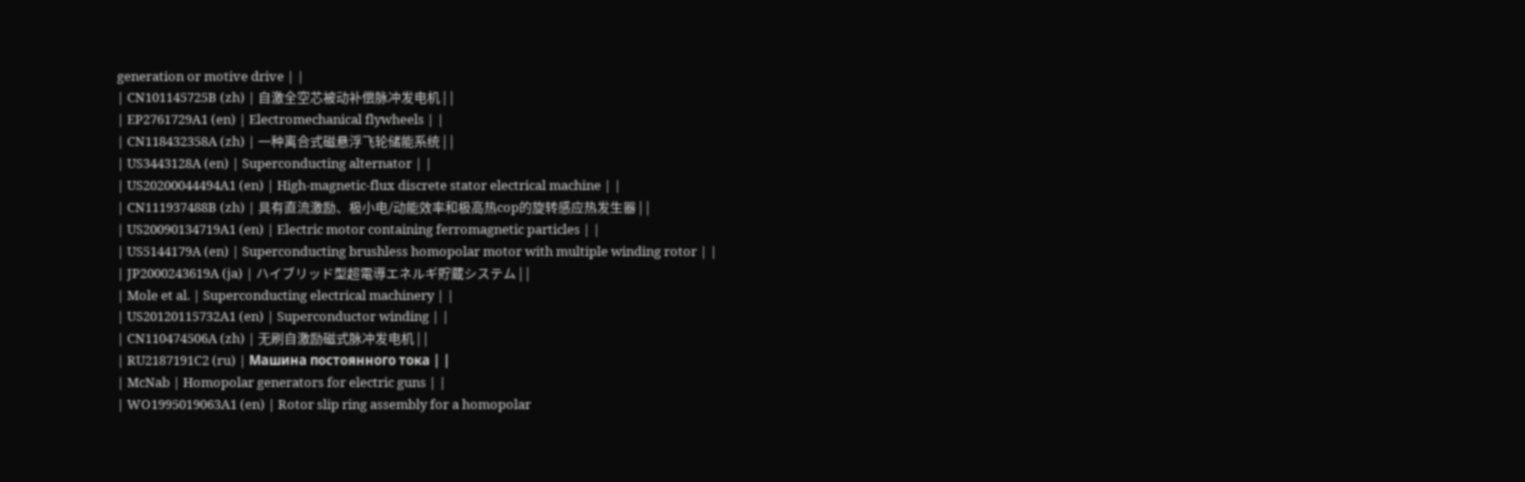generation or motive drive | |
| CN101145725B (zh) | 自激全空芯被动补偿脉冲发电机 | |
| EP2761729A1 (en) | Electromechanical flywheels | |
| CN118432358A (zh) | 一种离合式磁悬浮飞轮储能系统 | |
| US3443128A (en) | Superconducting alternator | |
| US20200044494A1 (en) | High-magnetic-flux discrete stator electrical machine | |
| CN111937488B (zh) | 具有直流激励、极小电/动能效率和极高热cop的旋转感应热发生器 | |
| US20090134719A1 (en) | Electric motor containing ferromagnetic particles | |
| US5144179A (en) | Superconducting brushless homopolar motor with multiple winding rotor | |
| JP2000243619A (ja) | ハイブリッド型超電導エネルギ貯蔵システム | |
| Mole et al. | Superconducting electrical machinery | |
| US20120115732A1 (en) | Superconductor winding | |
| CN110474506A (zh) | 无刷自激励磁式脉冲发电机 | |
| RU2187191C2 (ru) | Машина постоянного тока | |
| McNab | Homopolar generators for electric guns | |
| WO1995019063A1 (en) | Rotor slip ring assembly for a homopolar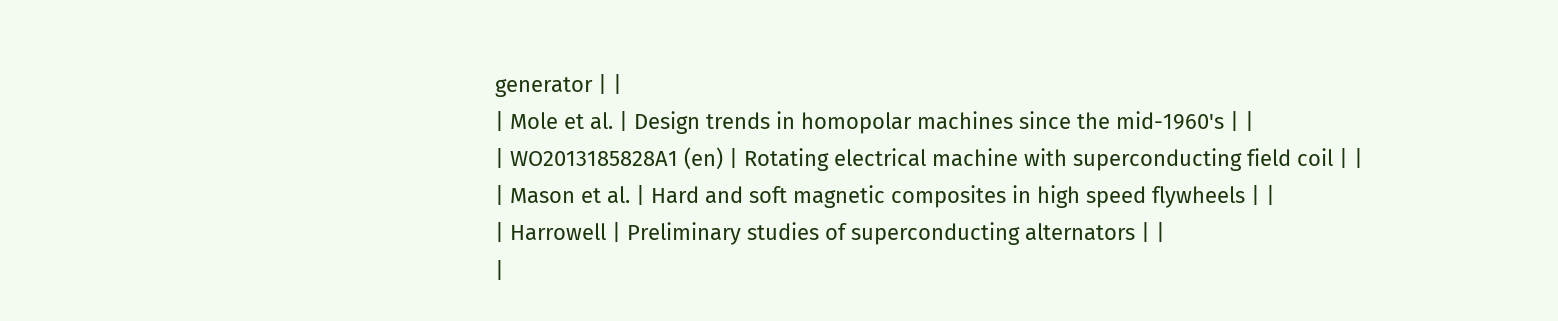generator | |
| Mole et al. | Design trends in homopolar machines since the mid-1960's | |
| WO2013185828A1 (en) | Rotating electrical machine with superconducting field coil | |
| Mason et al. | Hard and soft magnetic composites in high speed flywheels | |
| Harrowell | Preliminary studies of superconducting alternators | |
|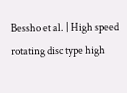Bessho et al. | High speed rotating disc type high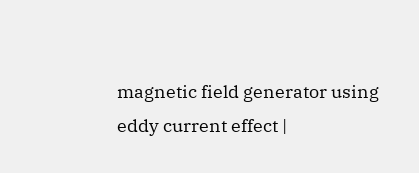magnetic field generator using eddy current effect |